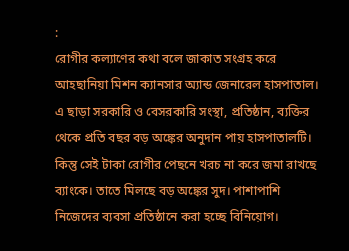:
রোগীর কল্যাণের কথা বলে জাকাত সংগ্রহ করে আহছানিয়া মিশন ক্যানসার অ্যান্ড জেনারেল হাসপাতাল। এ ছাড়া সরকারি ও বেসরকারি সংস্থা, প্রতিষ্ঠান, ব্যক্তির থেকে প্রতি বছর বড় অঙ্কের অনুদান পায় হাসপাতালটি। কিন্তু সেই টাকা রোগীর পেছনে খরচ না করে জমা রাখছে ব্যাংকে। তাতে মিলছে বড় অঙ্কের সুদ। পাশাপাশি নিজেদের ব্যবসা প্রতিষ্ঠানে করা হচ্ছে বিনিয়োগ।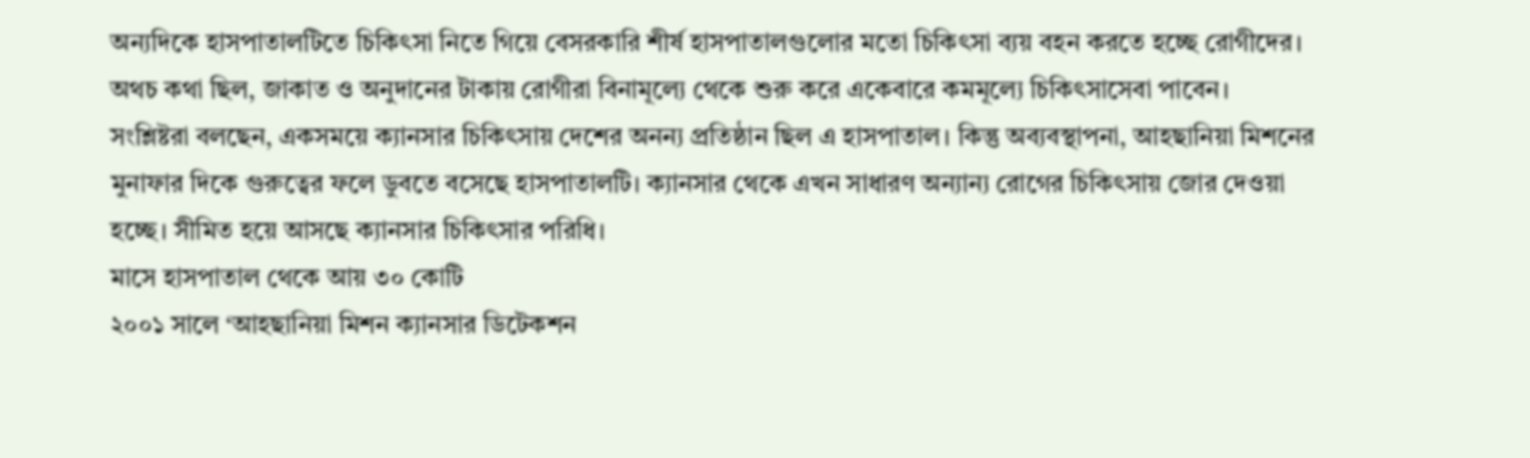অন্যদিকে হাসপাতালটিতে চিকিৎসা নিতে গিয়ে বেসরকারি শীর্ষ হাসপাতালগুলোর মতো চিকিৎসা ব্যয় বহন করতে হচ্ছে রোগীদের। অথচ কথা ছিল, জাকাত ও অনুদানের টাকায় রোগীরা বিনামূল্যে থেকে শুরু করে একেবারে কমমূল্যে চিকিৎসাসেবা পাবেন।
সংশ্লিষ্টরা বলছেন, একসময়ে ক্যানসার চিকিৎসায় দেশের অনন্য প্রতিষ্ঠান ছিল এ হাসপাতাল। কিন্তু অব্যবস্থাপনা, আহছানিয়া মিশনের মুনাফার দিকে গুরুত্বের ফলে ডুবতে বসেছে হাসপাতালটি। ক্যানসার থেকে এখন সাধারণ অন্যান্য রোগের চিকিৎসায় জোর দেওয়া হচ্ছে। সীমিত হয়ে আসছে ক্যানসার চিকিৎসার পরিধি।
মাসে হাসপাতাল থেকে আয় ৩০ কোটি
২০০১ সালে ‘আহছানিয়া মিশন ক্যানসার ডিটেকশন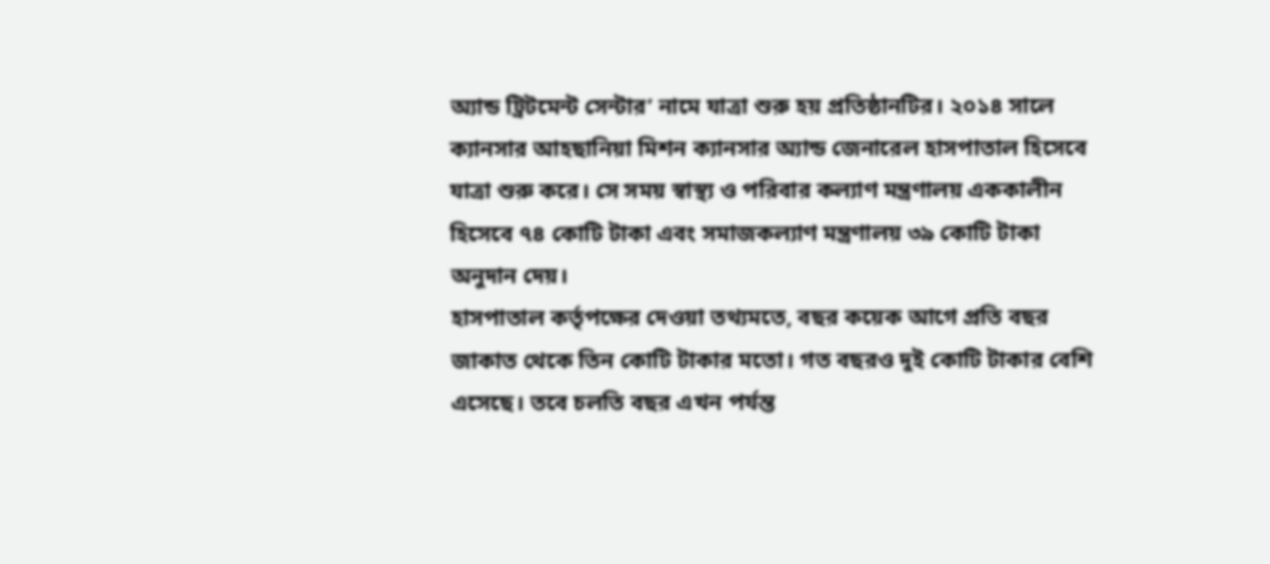অ্যান্ড ট্রিটমেন্ট সেন্টার’ নামে যাত্রা শুরু হয় প্রতিষ্ঠানটির। ২০১৪ সালে ক্যানসার আহছানিয়া মিশন ক্যানসার অ্যান্ড জেনারেল হাসপাতাল হিসেবে যাত্রা শুরু করে। সে সময় স্বাস্থ্য ও পরিবার কল্যাণ মন্ত্রণালয় এককালীন হিসেবে ৭৪ কোটি টাকা এবং সমাজকল্যাণ মন্ত্রণালয় ৩৯ কোটি টাকা অনুদান দেয়।
হাসপাতাল কর্তৃপক্ষের দেওয়া তথ্যমতে, বছর কয়েক আগে প্রতি বছর জাকাত থেকে তিন কোটি টাকার মতো। গত বছরও দুই কোটি টাকার বেশি এসেছে। তবে চলতি বছর এখন পর্যন্ত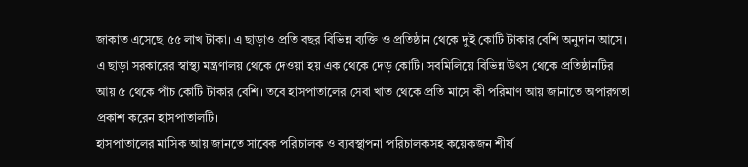জাকাত এসেছে ৫৫ লাখ টাকা। এ ছাড়াও প্রতি বছর বিভিন্ন ব্যক্তি ও প্রতিষ্ঠান থেকে দুই কোটি টাকার বেশি অনুদান আসে। এ ছাড়া সরকারের স্বাস্থ্য মন্ত্রণালয় থেকে দেওয়া হয় এক থেকে দেড় কোটি। সবমিলিয়ে বিভিন্ন উৎস থেকে প্রতিষ্ঠানটির আয় ৫ থেকে পাঁচ কোটি টাকার বেশি। তবে হাসপাতালের সেবা খাত থেকে প্রতি মাসে কী পরিমাণ আয় জানাতে অপারগতা প্রকাশ করেন হাসপাতালটি।
হাসপাতালের মাসিক আয় জানতে সাবেক পরিচালক ও ব্যবস্থাপনা পরিচালকসহ কয়েকজন শীর্ষ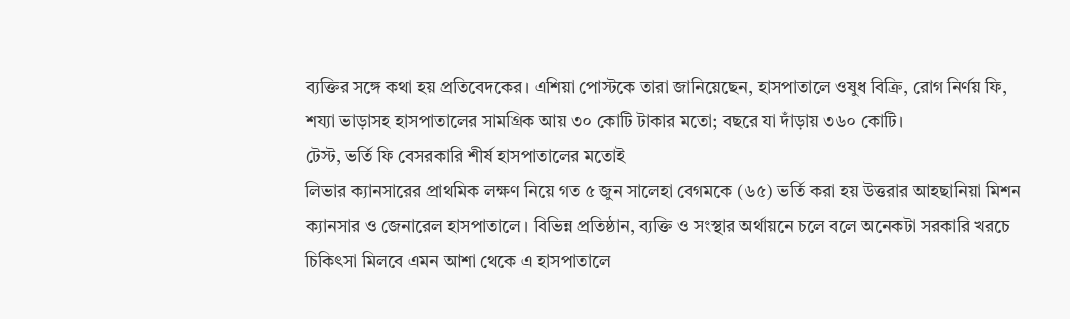ব্যক্তির সঙ্গে কথা হয় প্রতিবেদকের। এশিয়া পোস্টকে তারা জানিয়েছেন, হাসপাতালে ওষুধ বিক্রি, রোগ নির্ণয় ফি, শয্যা ভাড়াসহ হাসপাতালের সামগ্রিক আয় ৩০ কোটি টাকার মতো; বছরে যা দাঁড়ায় ৩৬০ কোটি।
টেস্ট, ভর্তি ফি বেসরকারি শীর্ষ হাসপাতালের মতোই
লিভার ক্যানসারের প্রাথমিক লক্ষণ নিয়ে গত ৫ জুন সালেহা বেগমকে (৬৫) ভর্তি করা হয় উত্তরার আহছানিয়া মিশন ক্যানসার ও জেনারেল হাসপাতালে। বিভিন্ন প্রতিষ্ঠান, ব্যক্তি ও সংস্থার অর্থায়নে চলে বলে অনেকটা সরকারি খরচে চিকিৎসা মিলবে এমন আশা থেকে এ হাসপাতালে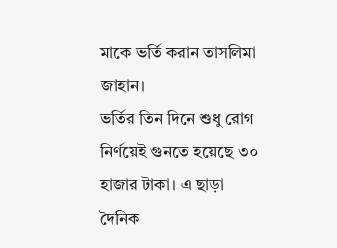মাকে ভর্তি করান তাসলিমা জাহান।
ভর্তির তিন দিনে শুধু রোগ নির্ণয়েই গুনতে হয়েছে ৩০ হাজার টাকা। এ ছাড়া দৈনিক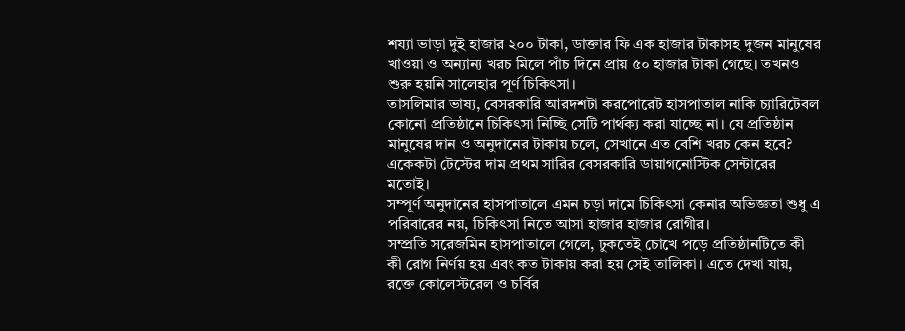শয্যা ভাড়া দুই হাজার ২০০ টাকা, ডাক্তার ফি এক হাজার টাকাসহ দুজন মানুষের খাওয়া ও অন্যান্য খরচ মিলে পাঁচ দিনে প্রায় ৫০ হাজার টাকা গেছে। তখনও শুরু হয়নি সালেহার পূর্ণ চিকিৎসা।
তাসলিমার ভাষ্য, বেসরকারি আরদশটা করপোরেট হাসপাতাল নাকি চ্যারিটেবল কোনো প্রতিষ্ঠানে চিকিৎসা নিচ্ছি সেটি পার্থক্য করা যাচ্ছে না। যে প্রতিষ্ঠান মানুষের দান ও অনুদানের টাকায় চলে, সেখানে এত বেশি খরচ কেন হবে? একেকটা টেস্টের দাম প্রথম সারির বেসরকারি ডায়াগনোস্টিক সেন্টারের মতোই।
সম্পূর্ণ অনুদানের হাসপাতালে এমন চড়া দামে চিকিৎসা কেনার অভিজ্ঞতা শুধু এ পরিবারের নয়, চিকিৎসা নিতে আসা হাজার হাজার রোগীর।
সম্প্রতি সরেজমিন হাসপাতালে গেলে, ঢুকতেই চোখে পড়ে প্রতিষ্ঠানটিতে কী কী রোগ নির্ণয় হয় এবং কত টাকায় করা হয় সেই তালিকা। এতে দেখা যায়, রক্তে কোলেস্টরেল ও চর্বির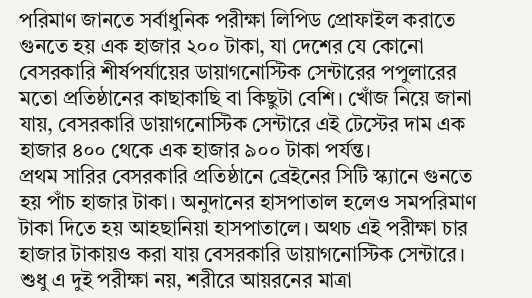পরিমাণ জানতে সর্বাধুনিক পরীক্ষা লিপিড প্রোফাইল করাতে গুনতে হয় এক হাজার ২০০ টাকা, যা দেশের যে কোনো বেসরকারি শীর্ষপর্যায়ের ডায়াগনোস্টিক সেন্টারের পপুলারের মতো প্রতিষ্ঠানের কাছাকাছি বা কিছুটা বেশি। খোঁজ নিয়ে জানা যায়, বেসরকারি ডায়াগনোস্টিক সেন্টারে এই টেস্টের দাম এক হাজার ৪০০ থেকে এক হাজার ৯০০ টাকা পর্যন্ত।
প্রথম সারির বেসরকারি প্রতিষ্ঠানে ব্রেইনের সিটি স্ক্যানে গুনতে হয় পাঁচ হাজার টাকা। অনুদানের হাসপাতাল হলেও সমপরিমাণ টাকা দিতে হয় আহছানিয়া হাসপাতালে। অথচ এই পরীক্ষা চার হাজার টাকায়ও করা যায় বেসরকারি ডায়াগনোস্টিক সেন্টারে।
শুধু এ দুই পরীক্ষা নয়, শরীরে আয়রনের মাত্রা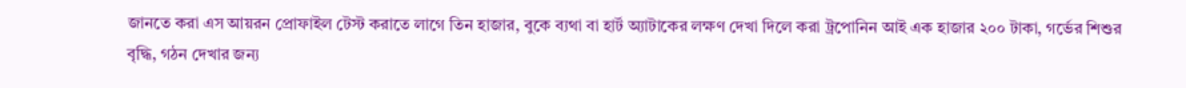জানতে করা এস আয়রন প্রোফাইল টেস্ট করাতে লাগে তিন হাজার, বুকে ব্যথা বা হার্ট অ্যাটাকের লক্ষণ দেখা দিলে করা ট্রপোনিন আই এক হাজার ২০০ টাকা, গর্ভের শিশুর বৃদ্ধি, গঠন দেখার জন্য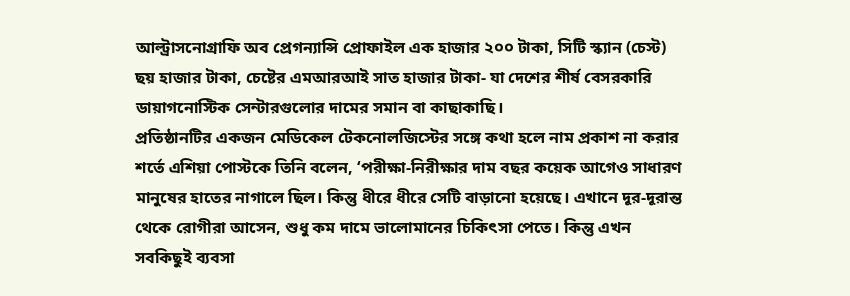আল্ট্রাসনোগ্রাফি অব প্রেগন্যান্সি প্রোফাইল এক হাজার ২০০ টাকা, সিটি স্ক্যান (চেস্ট) ছয় হাজার টাকা, চেষ্টের এমআরআই সাত হাজার টাকা- যা দেশের শীর্ষ বেসরকারি ডায়াগনোস্টিক সেন্টারগুলোর দামের সমান বা কাছাকাছি।
প্রতিষ্ঠানটির একজন মেডিকেল টেকনোলজিস্টের সঙ্গে কথা হলে নাম প্রকাশ না করার শর্তে এশিয়া পোস্টকে তিনি বলেন, ‘পরীক্ষা-নিরীক্ষার দাম বছর কয়েক আগেও সাধারণ মানুষের হাতের নাগালে ছিল। কিন্তু ধীরে ধীরে সেটি বাড়ানো হয়েছে। এখানে দূর-দূরান্ত থেকে রোগীরা আসেন, শুধু কম দামে ভালোমানের চিকিৎসা পেতে। কিন্তু এখন সবকিছুই ব্যবসা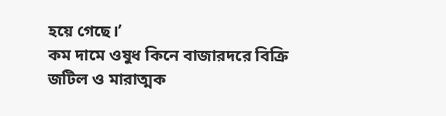হয়ে গেছে।’
কম দামে ওষুধ কিনে বাজারদরে বিক্রি
জটিল ও মারাত্মক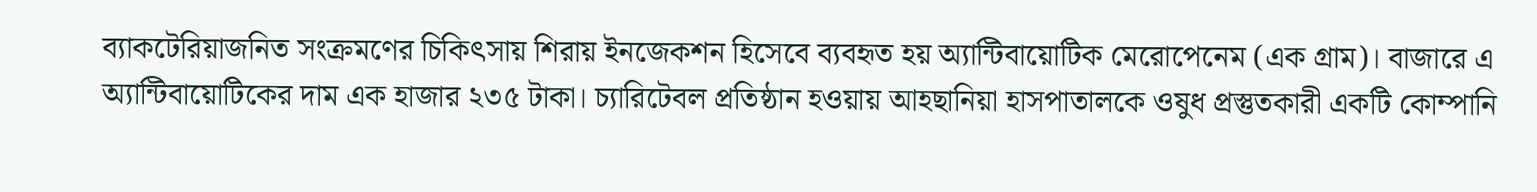ব্যাকটেরিয়াজনিত সংক্রমণের চিকিৎসায় শিরায় ইনজেকশন হিসেবে ব্যবহৃত হয় অ্যান্টিবায়োটিক মেরোপেনেম (এক গ্রাম)। বাজারে এ অ্যান্টিবায়োটিকের দাম এক হাজার ২৩৫ টাকা। চ্যারিটেবল প্রতিষ্ঠান হওয়ায় আহছানিয়া হাসপাতালকে ওষুধ প্রস্তুতকারী একটি কোম্পানি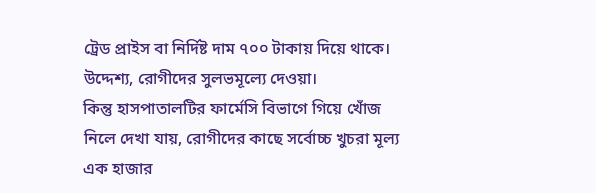ট্রেড প্রাইস বা নির্দিষ্ট দাম ৭০০ টাকায় দিয়ে থাকে। উদ্দেশ্য, রোগীদের সুলভমূল্যে দেওয়া।
কিন্তু হাসপাতালটির ফার্মেসি বিভাগে গিয়ে খোঁজ নিলে দেখা যায়, রোগীদের কাছে সর্বোচ্চ খুচরা মূল্য এক হাজার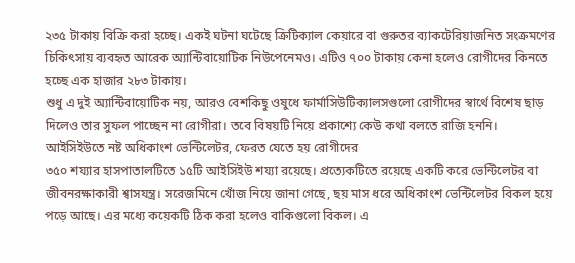২৩৫ টাকায় বিক্রি করা হচ্ছে। একই ঘটনা ঘটেছে ক্রিটিক্যাল কেয়ারে বা গুরুতর ব্যাকটেরিয়াজনিত সংক্রমণের চিকিৎসায় ব্যবহৃত আরেক অ্যান্টিবায়োটিক নিউপেনেমও। এটিও ৭০০ টাকায় কেনা হলেও রোগীদের কিনতে হচ্ছে এক হাজার ২৮৩ টাকায়।
শুধু এ দুই অ্যান্টিবায়োটিক নয়, আরও বেশকিছু ওষুধে ফার্মাসিউটিক্যালসগুলো রোগীদের স্বার্থে বিশেষ ছাড় দিলেও তার সুফল পাচ্ছেন না রোগীরা। তবে বিষয়টি নিয়ে প্রকাশ্যে কেউ কথা বলতে রাজি হননি।
আইসিইউতে নষ্ট অধিকাংশ ভেন্টিলেটর, ফেরত যেতে হয় রোগীদের
৩৫০ শয্যার হাসপাতালটিতে ১৫টি আইসিইউ শয্যা রয়েছে। প্রত্যেকটিতে রয়েছে একটি করে ভেন্টিলেটর বা জীবনরক্ষাকারী শ্বাসযন্ত্র। সরেজমিনে খোঁজ নিয়ে জানা গেছে, ছয় মাস ধরে অধিকাংশ ভেন্টিলেটর বিকল হয়ে পড়ে আছে। এর মধ্যে কয়েকটি ঠিক করা হলেও বাকিগুলো বিকল। এ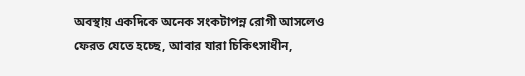অবস্থায় একদিকে অনেক সংকটাপন্ন রোগী আসলেও ফেরত যেতে হচ্ছে, আবার যারা চিকিৎসাধীন,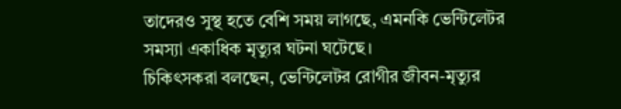তাদেরও সুস্থ হতে বেশি সময় লাগছে, এমনকি ভেন্টিলেটর সমস্যা একাধিক মৃত্যুর ঘটনা ঘটেছে।
চিকিৎসকরা বলছেন, ভেন্টিলেটর রোগীর জীবন-মৃত্যুর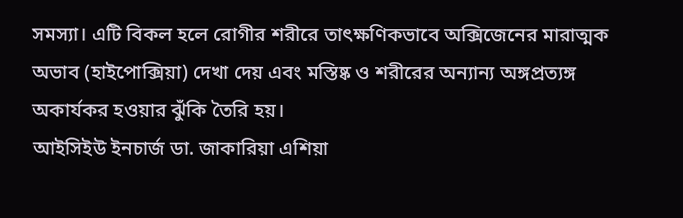সমস্যা। এটি বিকল হলে রোগীর শরীরে তাৎক্ষণিকভাবে অক্সিজেনের মারাত্মক অভাব (হাইপোক্সিয়া) দেখা দেয় এবং মস্তিষ্ক ও শরীরের অন্যান্য অঙ্গপ্রত্যঙ্গ অকার্যকর হওয়ার ঝুঁকি তৈরি হয়।
আইসিইউ ইনচার্জ ডা. জাকারিয়া এশিয়া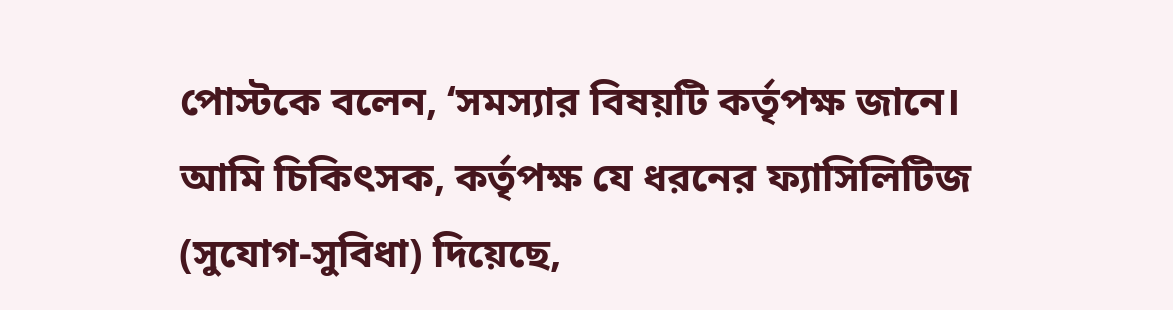পোস্টকে বলেন, ‘সমস্যার বিষয়টি কর্তৃপক্ষ জানে। আমি চিকিৎসক, কর্তৃপক্ষ যে ধরনের ফ্যাসিলিটিজ (সুযোগ-সুবিধা) দিয়েছে,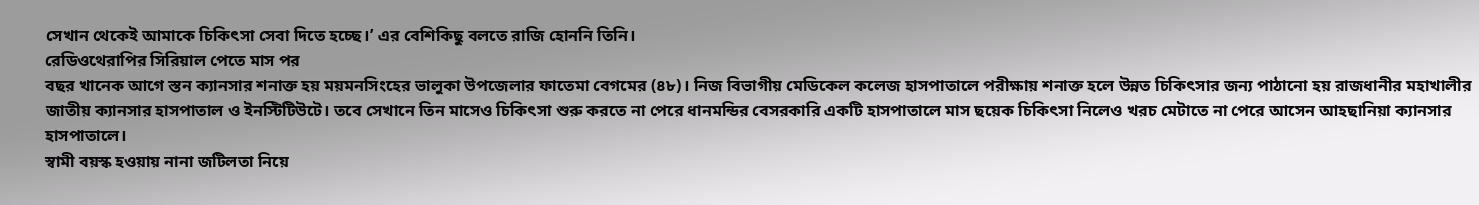সেখান থেকেই আমাকে চিকিৎসা সেবা দিতে হচ্ছে।’ এর বেশিকিছু বলতে রাজি হোননি তিনি।
রেডিওথেরাপির সিরিয়াল পেতে মাস পর
বছর খানেক আগে স্তন ক্যানসার শনাক্ত হয় ময়মনসিংহের ভালুকা উপজেলার ফাতেমা বেগমের (৪৮)। নিজ বিভাগীয় মেডিকেল কলেজ হাসপাতালে পরীক্ষায় শনাক্ত হলে উন্নত চিকিৎসার জন্য পাঠানো হয় রাজধানীর মহাখালীর জাতীয় ক্যানসার হাসপাতাল ও ইনস্টিটিউটে। তবে সেখানে তিন মাসেও চিকিৎসা শুরু করতে না পেরে ধানমন্ডির বেসরকারি একটি হাসপাতালে মাস ছয়েক চিকিৎসা নিলেও খরচ মেটাতে না পেরে আসেন আহছানিয়া ক্যানসার হাসপাতালে।
স্বামী বয়স্ক হওয়ায় নানা জটিলতা নিয়ে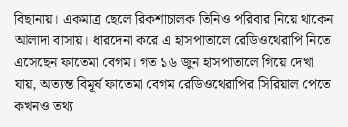বিছানায়। একমাত্র ছেলে রিকশাচালক তিনিও পরিবার নিয়ে থাকেন আলাদা বাসায়। ধারদেনা করে এ হাসপাতালে রেডিওথেরাপি নিতে এসেছেন ফাতেমা বেগম। গত ১৬ জুন হাসপাতালে গিয়ে দেখা যায়, অত্যন্ত বিমূর্ষ ফাতেমা বেগম রেডিওথেরাপির সিরিয়াল পেতে কখনও তথ্য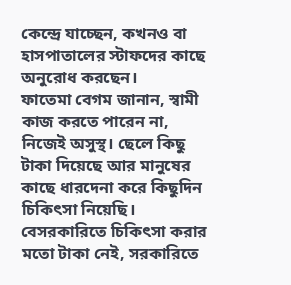কেন্দ্রে যাচ্ছেন, কখনও বা হাসপাতালের স্টাফদের কাছে অনুরোধ করছেন।
ফাতেমা বেগম জানান, স্বামী কাজ করতে পারেন না, নিজেই অসুস্থ। ছেলে কিছু টাকা দিয়েছে আর মানুষের কাছে ধারদেনা করে কিছুদিন চিকিৎসা নিয়েছি। বেসরকারিতে চিকিৎসা করার মতো টাকা নেই, সরকারিতে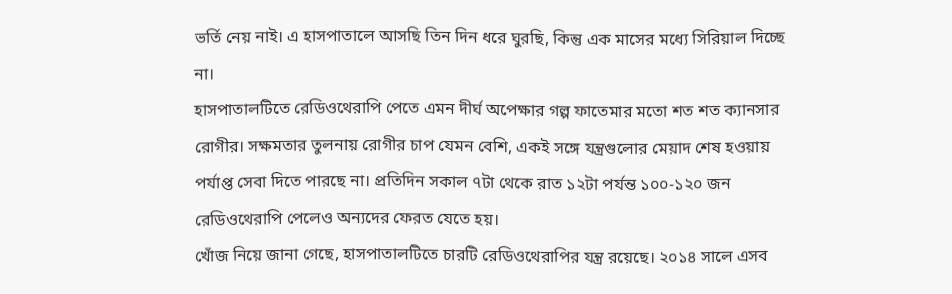ভর্তি নেয় নাই। এ হাসপাতালে আসছি তিন দিন ধরে ঘুরছি, কিন্তু এক মাসের মধ্যে সিরিয়াল দিচ্ছে না।
হাসপাতালটিতে রেডিওথেরাপি পেতে এমন দীর্ঘ অপেক্ষার গল্প ফাতেমার মতো শত শত ক্যানসার রোগীর। সক্ষমতার তুলনায় রোগীর চাপ যেমন বেশি, একই সঙ্গে যন্ত্রগুলোর মেয়াদ শেষ হওয়ায় পর্যাপ্ত সেবা দিতে পারছে না। প্রতিদিন সকাল ৭টা থেকে রাত ১২টা পর্যন্ত ১০০-১২০ জন রেডিওথেরাপি পেলেও অন্যদের ফেরত যেতে হয়।
খোঁজ নিয়ে জানা গেছে, হাসপাতালটিতে চারটি রেডিওথেরাপির যন্ত্র রয়েছে। ২০১৪ সালে এসব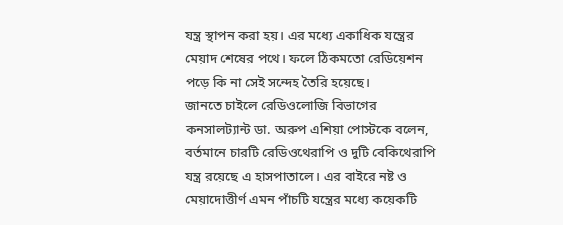যন্ত্র স্থাপন করা হয়। এর মধ্যে একাধিক যন্ত্রের মেয়াদ শেষের পথে। ফলে ঠিকমতো রেডিয়েশন পড়ে কি না সেই সন্দেহ তৈরি হয়েছে।
জানতে চাইলে রেডিওলোজি বিভাগের কনসালট্যান্ট ডা. অরুপ এশিয়া পোস্টকে বলেন, বর্তমানে চারটি রেডিওথেরাপি ও দুটি বেকিথেরাপি যন্ত্র রয়েছে এ হাসপাতালে। এর বাইরে নষ্ট ও মেয়াদোত্তীর্ণ এমন পাঁচটি যন্ত্রের মধ্যে কয়েকটি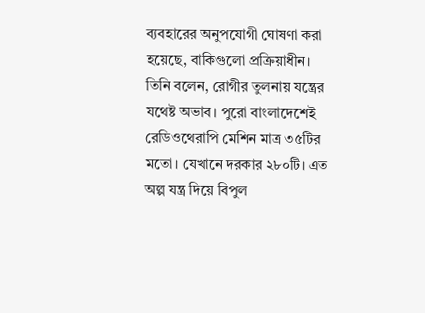ব্যবহারের অনুপযোগী ঘোষণা করা হয়েছে, বাকিগুলো প্রক্রিয়াধীন।
তিনি বলেন, রোগীর তুলনায় যন্ত্রের যথেষ্ট অভাব। পুরো বাংলাদেশেই রেডিওথেরাপি মেশিন মাত্র ৩৫টির মতো। যেখানে দরকার ২৮০টি। এত অল্প যন্ত্র দিয়ে বিপুল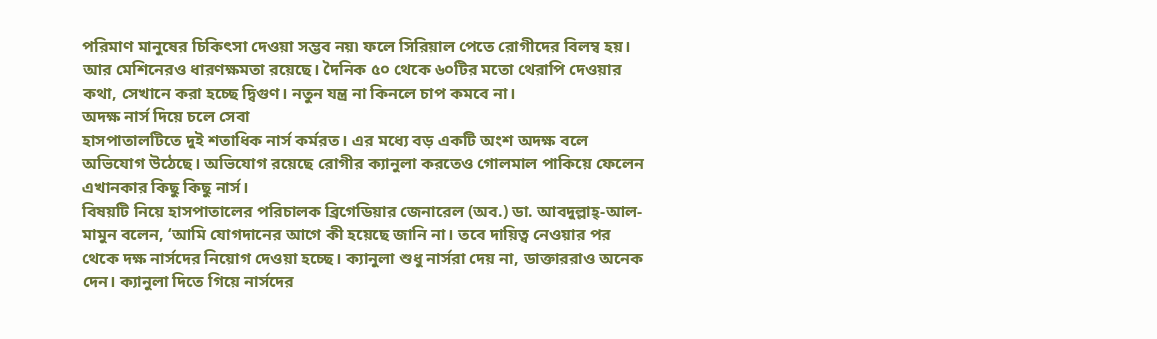পরিমাণ মানুষের চিকিৎসা দেওয়া সম্ভব নয়৷ ফলে সিরিয়াল পেতে রোগীদের বিলম্ব হয়। আর মেশিনেরও ধারণক্ষমতা রয়েছে। দৈনিক ৫০ থেকে ৬০টির মতো থেরাপি দেওয়ার কথা, সেখানে করা হচ্ছে দ্বিগুণ। নতুন যন্ত্র না কিনলে চাপ কমবে না।
অদক্ষ নার্স দিয়ে চলে সেবা
হাসপাতালটিতে দুই শতাধিক নার্স কর্মরত। এর মধ্যে বড় একটি অংশ অদক্ষ বলে অভিযোগ উঠেছে। অভিযোগ রয়েছে রোগীর ক্যানুলা করতেও গোলমাল পাকিয়ে ফেলেন এখানকার কিছু কিছু নার্স।
বিষয়টি নিয়ে হাসপাতালের পরিচালক ব্রিগেডিয়ার জেনারেল (অব.) ডা. আবদুল্লাহ্-আল-মামুন বলেন, ‘আমি যোগদানের আগে কী হয়েছে জানি না। তবে দায়িত্ব নেওয়ার পর থেকে দক্ষ নার্সদের নিয়োগ দেওয়া হচ্ছে। ক্যানুলা শুধু নার্সরা দেয় না, ডাক্তাররাও অনেক দেন। ক্যানুলা দিতে গিয়ে নার্সদের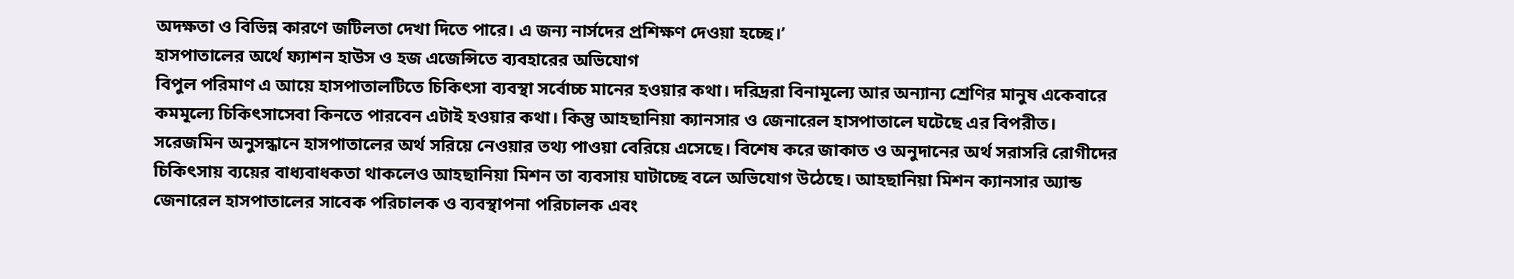অদক্ষতা ও বিভিন্ন কারণে জটিলতা দেখা দিতে পারে। এ জন্য নার্সদের প্রশিক্ষণ দেওয়া হচ্ছে।’
হাসপাতালের অর্থে ফ্যাশন হাউস ও হজ এজেন্সিতে ব্যবহারের অভিযোগ
বিপুল পরিমাণ এ আয়ে হাসপাতালটিতে চিকিৎসা ব্যবস্থা সর্বোচ্চ মানের হওয়ার কথা। দরিদ্ররা বিনামূল্যে আর অন্যান্য শ্রেণির মানুষ একেবারে কমমূল্যে চিকিৎসাসেবা কিনতে পারবেন এটাই হওয়ার কথা। কিন্তু আহছানিয়া ক্যানসার ও জেনারেল হাসপাতালে ঘটেছে এর বিপরীত।
সরেজমিন অনুসন্ধানে হাসপাতালের অর্থ সরিয়ে নেওয়ার তথ্য পাওয়া বেরিয়ে এসেছে। বিশেষ করে জাকাত ও অনুদানের অর্থ সরাসরি রোগীদের চিকিৎসায় ব্যয়ের বাধ্যবাধকতা থাকলেও আহছানিয়া মিশন তা ব্যবসায় ঘাটাচ্ছে বলে অভিযোগ উঠেছে। আহছানিয়া মিশন ক্যানসার অ্যান্ড জেনারেল হাসপাতালের সাবেক পরিচালক ও ব্যবস্থাপনা পরিচালক এবং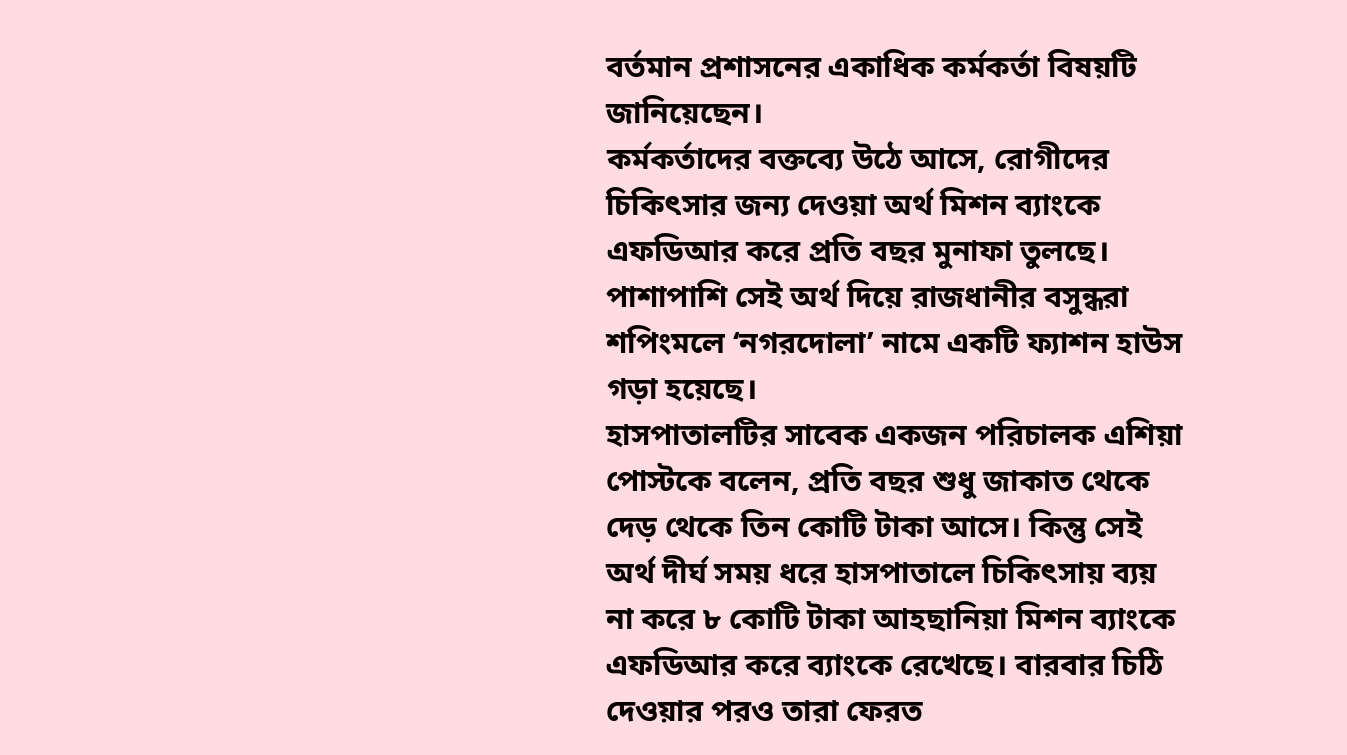বর্তমান প্রশাসনের একাধিক কর্মকর্তা বিষয়টি জানিয়েছেন।
কর্মকর্তাদের বক্তব্যে উঠে আসে, রোগীদের চিকিৎসার জন্য দেওয়া অর্থ মিশন ব্যাংকে এফডিআর করে প্রতি বছর মুনাফা তুলছে। পাশাপাশি সেই অর্থ দিয়ে রাজধানীর বসুন্ধরা শপিংমলে ‘নগরদোলা’ নামে একটি ফ্যাশন হাউস গড়া হয়েছে।
হাসপাতালটির সাবেক একজন পরিচালক এশিয়া পোস্টকে বলেন, প্রতি বছর শুধু জাকাত থেকে দেড় থেকে তিন কোটি টাকা আসে। কিন্তু সেই অর্থ দীর্ঘ সময় ধরে হাসপাতালে চিকিৎসায় ব্যয় না করে ৮ কোটি টাকা আহছানিয়া মিশন ব্যাংকে এফডিআর করে ব্যাংকে রেখেছে। বারবার চিঠি দেওয়ার পরও তারা ফেরত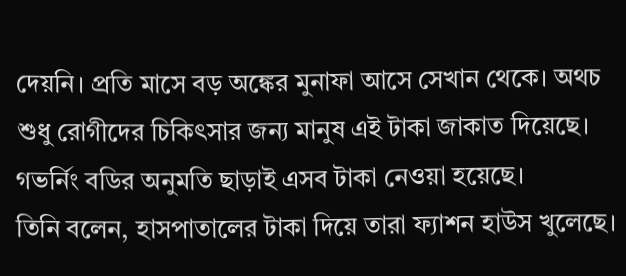দেয়নি। প্রতি মাসে বড় অঙ্কের মুনাফা আসে সেখান থেকে। অথচ শুধু রোগীদের চিকিৎসার জন্য মানুষ এই টাকা জাকাত দিয়েছে। গভর্নিং বডির অনুমতি ছাড়াই এসব টাকা নেওয়া হয়েছে।
তিনি বলেন, হাসপাতালের টাকা দিয়ে তারা ফ্যাশন হাউস খুলেছে।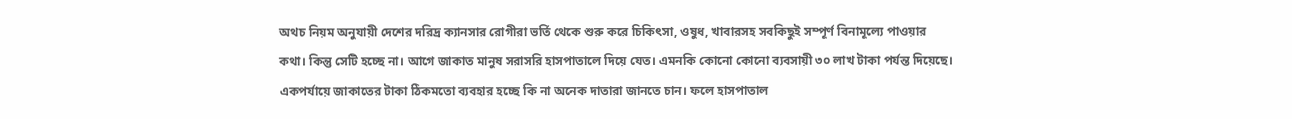অথচ নিয়ম অনুযায়ী দেশের দরিদ্র ক্যানসার রোগীরা ভর্তি থেকে শুরু করে চিকিৎসা, ওষুধ, খাবারসহ সবকিছুই সম্পূর্ণ বিনামূল্যে পাওয়ার কথা। কিন্তু সেটি হচ্ছে না। আগে জাকাত মানুষ সরাসরি হাসপাতালে দিয়ে যেত। এমনকি কোনো কোনো ব্যবসায়ী ৩০ লাখ টাকা পর্যন্ত দিয়েছে। একপর্যায়ে জাকাতের টাকা ঠিকমতো ব্যবহার হচ্ছে কি না অনেক দাতারা জানতে চান। ফলে হাসপাতাল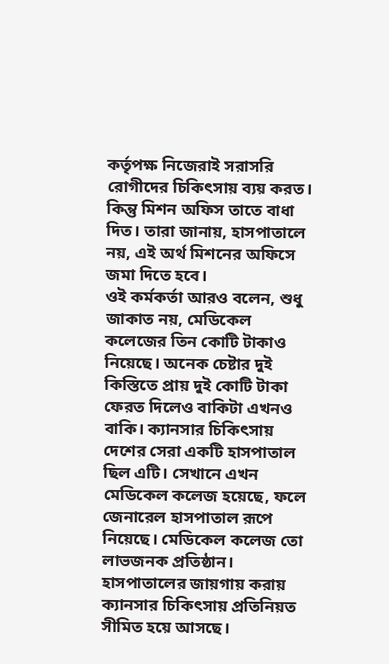কর্তৃপক্ষ নিজেরাই সরাসরি রোগীদের চিকিৎসায় ব্যয় করত। কিন্তু মিশন অফিস তাতে বাধা দিত। তারা জানায়, হাসপাতালে নয়, এই অর্থ মিশনের অফিসে জমা দিতে হবে।
ওই কর্মকর্তা আরও বলেন, শুধু জাকাত নয়, মেডিকেল কলেজের তিন কোটি টাকাও নিয়েছে। অনেক চেষ্টার দুই কিস্তিতে প্রায় দুই কোটি টাকা ফেরত দিলেও বাকিটা এখনও বাকি। ক্যানসার চিকিৎসায় দেশের সেরা একটি হাসপাতাল ছিল এটি। সেখানে এখন মেডিকেল কলেজ হয়েছে, ফলে জেনারেল হাসপাতাল রূপে নিয়েছে। মেডিকেল কলেজ তো লাভজনক প্রতিষ্ঠান। হাসপাতালের জায়গায় করায় ক্যানসার চিকিৎসায় প্রতিনিয়ত সীমিত হয়ে আসছে।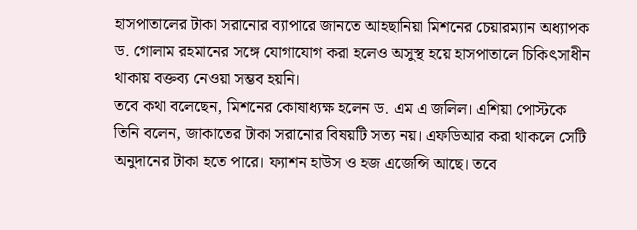হাসপাতালের টাকা সরানোর ব্যাপারে জানতে আহছানিয়া মিশনের চেয়ারম্যান অধ্যাপক ড. গোলাম রহমানের সঙ্গে যোগাযোগ করা হলেও অসুস্থ হয়ে হাসপাতালে চিকিৎসাধীন থাকায় বক্তব্য নেওয়া সম্ভব হয়নি।
তবে কথা বলেছেন, মিশনের কোষাধ্যক্ষ হলেন ড. এম এ জলিল। এশিয়া পোস্টকে তিনি বলেন, জাকাতের টাকা সরানোর বিষয়টি সত্য নয়। এফডিআর করা থাকলে সেটি অনুদানের টাকা হতে পারে। ফ্যাশন হাউস ও হজ এজেন্সি আছে। তবে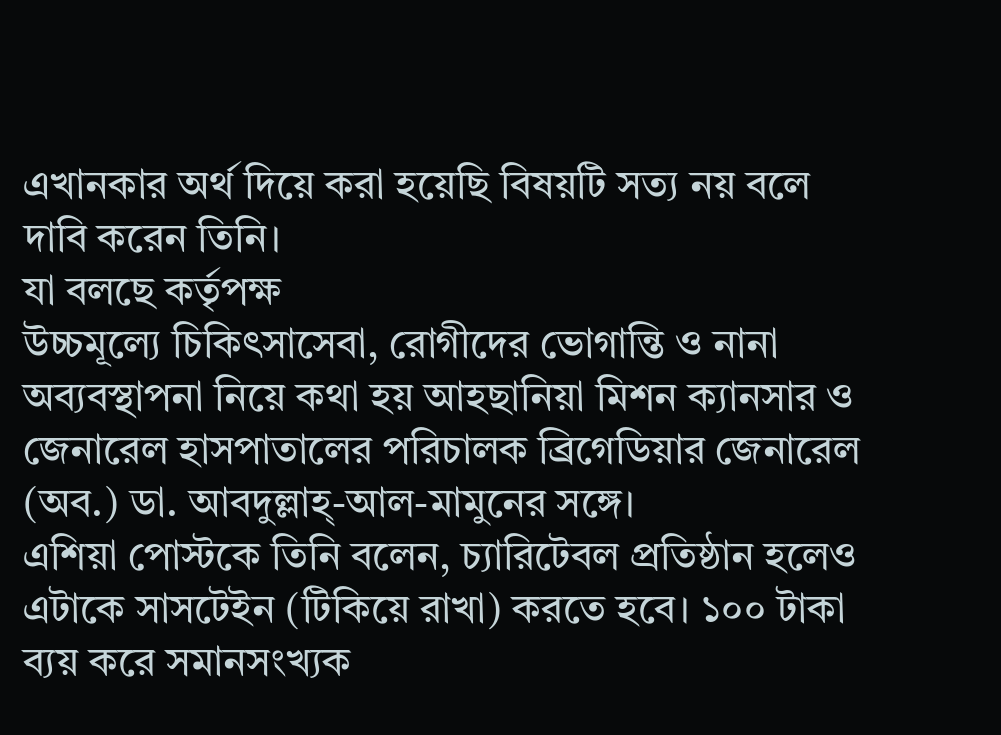এখানকার অর্থ দিয়ে করা হয়েছি বিষয়টি সত্য নয় বলে দাবি করেন তিনি।
যা বলছে কর্তৃপক্ষ
উচ্চমূল্যে চিকিৎসাসেবা, রোগীদের ভোগান্তি ও নানা অব্যবস্থাপনা নিয়ে কথা হয় আহছানিয়া মিশন ক্যানসার ও জেনারেল হাসপাতালের পরিচালক ব্রিগেডিয়ার জেনারেল (অব.) ডা. আবদুল্লাহ্-আল-মামুনের সঙ্গে।
এশিয়া পোস্টকে তিনি বলেন, চ্যারিটেবল প্রতিষ্ঠান হলেও এটাকে সাসটেইন (টিকিয়ে রাখা) করতে হবে। ১০০ টাকা ব্যয় করে সমানসংখ্যক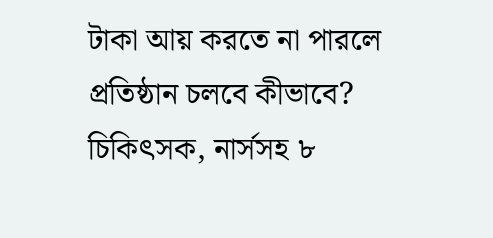টাকা আয় করতে না পারলে প্রতিষ্ঠান চলবে কীভাবে? চিকিৎসক, নার্সসহ ৮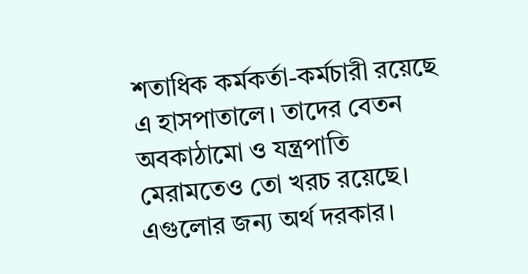শতাধিক কর্মকর্তা-কর্মচারী রয়েছে এ হাসপাতালে। তাদের বেতন অবকাঠামো ও যন্ত্রপাতি মেরামতেও তো খরচ রয়েছে। এগুলোর জন্য অর্থ দরকার।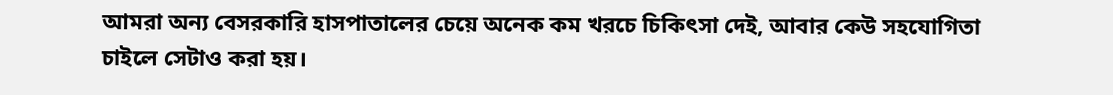আমরা অন্য বেসরকারি হাসপাতালের চেয়ে অনেক কম খরচে চিকিৎসা দেই, আবার কেউ সহযোগিতা চাইলে সেটাও করা হয়।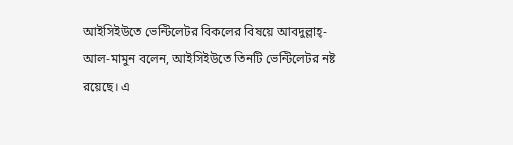আইসিইউতে ভেন্টিলেটর বিকলের বিষয়ে আবদুল্লাহ্-আল-মামুন বলেন, আইসিইউতে তিনটি ভেন্টিলেটর নষ্ট রয়েছে। এ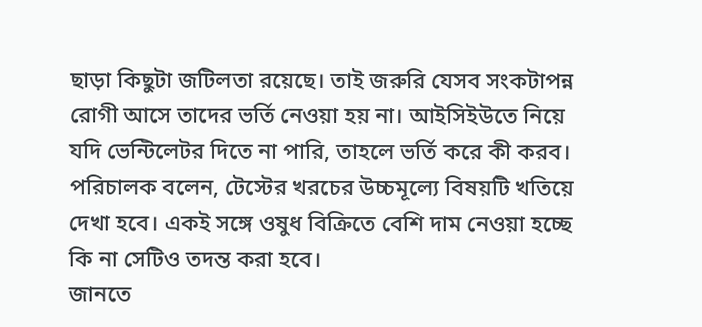ছাড়া কিছুটা জটিলতা রয়েছে। তাই জরুরি যেসব সংকটাপন্ন রোগী আসে তাদের ভর্তি নেওয়া হয় না। আইসিইউতে নিয়ে যদি ভেন্টিলেটর দিতে না পারি, তাহলে ভর্তি করে কী করব।
পরিচালক বলেন, টেস্টের খরচের উচ্চমূল্যে বিষয়টি খতিয়ে দেখা হবে। একই সঙ্গে ওষুধ বিক্রিতে বেশি দাম নেওয়া হচ্ছে কি না সেটিও তদন্ত করা হবে।
জানতে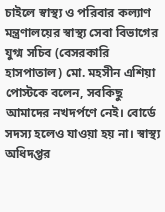চাইলে স্বাস্থ্য ও পরিবার কল্যাণ মন্ত্রণালয়ের স্বাস্থ্য সেবা বিভাগের যুগ্ম সচিব (বেসরকারি হাসপাতাল) মো. মহসীন এশিয়া পোস্টকে বলেন, সবকিছু আমাদের নখদর্পণে নেই। বোর্ডে সদস্য হলেও যাওয়া হয় না। স্বাস্থ্য অধিদপ্তর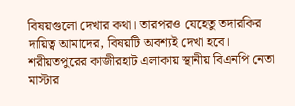বিষয়গুলো দেখার কথা। তারপরও যেহেতু তদারকির দায়িত্ব আমাদের, বিষয়টি অবশ্যই দেখা হবে।
শরীয়তপুরের কাজীরহাট এলাকায় স্থানীয় বিএনপি নেতা মাস্টার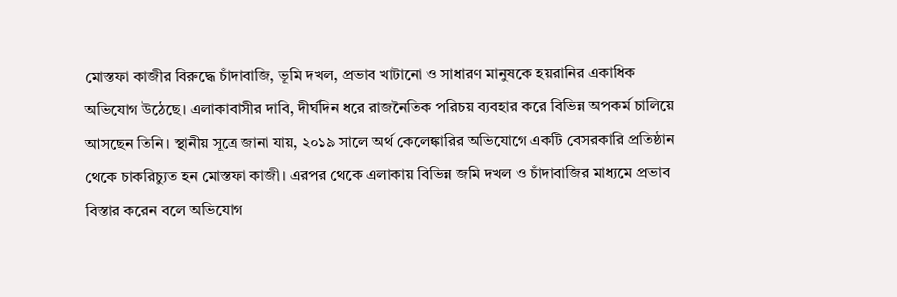মোস্তফা কাজীর বিরুদ্ধে চাঁদাবাজি, ভূমি দখল, প্রভাব খাটানো ও সাধারণ মানুষকে হয়রানির একাধিক অভিযোগ উঠেছে। এলাকাবাসীর দাবি, দীর্ঘদিন ধরে রাজনৈতিক পরিচয় ব্যবহার করে বিভিন্ন অপকর্ম চালিয়ে আসছেন তিনি। স্থানীয় সূত্রে জানা যায়, ২০১৯ সালে অর্থ কেলেঙ্কারির অভিযোগে একটি বেসরকারি প্রতিষ্ঠান থেকে চাকরিচ্যুত হন মোস্তফা কাজী। এরপর থেকে এলাকায় বিভিন্ন জমি দখল ও চাঁদাবাজির মাধ্যমে প্রভাব বিস্তার করেন বলে অভিযোগ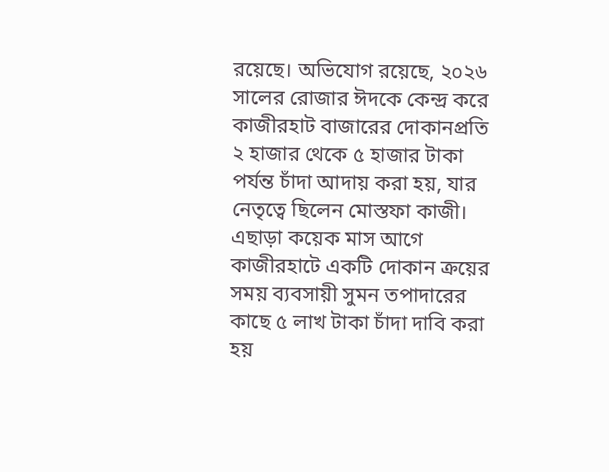রয়েছে। অভিযোগ রয়েছে, ২০২৬ সালের রোজার ঈদকে কেন্দ্র করে কাজীরহাট বাজারের দোকানপ্রতি ২ হাজার থেকে ৫ হাজার টাকা পর্যন্ত চাঁদা আদায় করা হয়, যার নেতৃত্বে ছিলেন মোস্তফা কাজী। এছাড়া কয়েক মাস আগে কাজীরহাটে একটি দোকান ক্রয়ের সময় ব্যবসায়ী সুমন তপাদারের কাছে ৫ লাখ টাকা চাঁদা দাবি করা হয়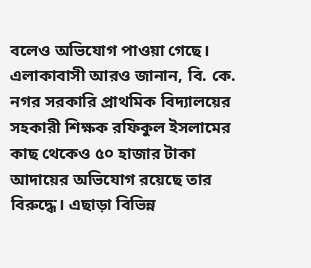বলেও অভিযোগ পাওয়া গেছে। এলাকাবাসী আরও জানান, বি. কে. নগর সরকারি প্রাথমিক বিদ্যালয়ের সহকারী শিক্ষক রফিকুল ইসলামের কাছ থেকেও ৫০ হাজার টাকা আদায়ের অভিযোগ রয়েছে তার বিরুদ্ধে। এছাড়া বিভিন্ন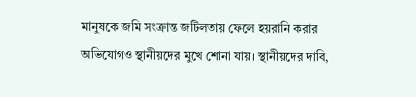মানুষকে জমি সংক্রান্ত জটিলতায় ফেলে হয়রানি করার অভিযোগও স্থানীয়দের মুখে শোনা যায়। স্থানীয়দের দাবি,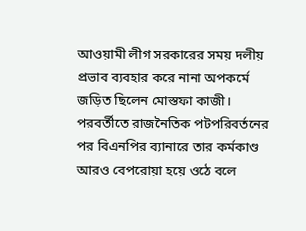আওয়ামী লীগ সরকারের সময় দলীয় প্রভাব ব্যবহার করে নানা অপকর্মে জড়িত ছিলেন মোস্তফা কাজী। পরবর্তীতে রাজনৈতিক পটপরিবর্তনের পর বিএনপির ব্যানারে তার কর্মকাণ্ড আরও বেপরোয়া হয়ে ওঠে বলে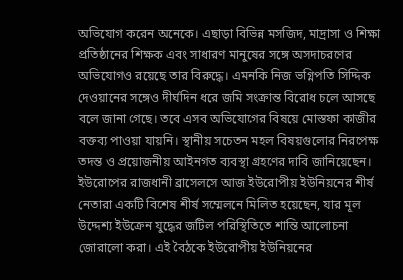অভিযোগ করেন অনেকে। এছাড়া বিভিন্ন মসজিদ, মাদ্রাসা ও শিক্ষা প্রতিষ্ঠানের শিক্ষক এবং সাধারণ মানুষের সঙ্গে অসদাচরণের অভিযোগও রয়েছে তার বিরুদ্ধে। এমনকি নিজ ভগ্নিপতি সিদ্দিক দেওয়ানের সঙ্গেও দীর্ঘদিন ধরে জমি সংক্রান্ত বিরোধ চলে আসছে বলে জানা গেছে। তবে এসব অভিযোগের বিষয়ে মোস্তফা কাজীর বক্তব্য পাওয়া যায়নি। স্থানীয় সচেতন মহল বিষয়গুলোর নিরপেক্ষ তদন্ত ও প্রয়োজনীয় আইনগত ব্যবস্থা গ্রহণের দাবি জানিয়েছেন।
ইউরোপের রাজধানী ব্রাসেলসে আজ ইউরোপীয় ইউনিয়নের শীর্ষ নেতারা একটি বিশেষ শীর্ষ সম্মেলনে মিলিত হয়েছেন, যার মূল উদ্দেশ্য ইউক্রেন যুদ্ধের জটিল পরিস্থিতিতে শান্তি আলোচনা জোরালো করা। এই বৈঠকে ইউরোপীয় ইউনিয়নের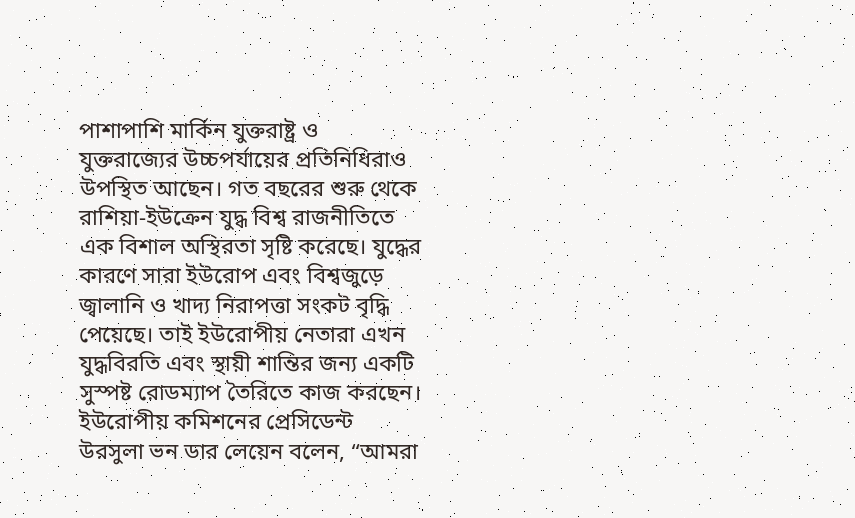পাশাপাশি মার্কিন যুক্তরাষ্ট্র ও যুক্তরাজ্যের উচ্চপর্যায়ের প্রতিনিধিরাও উপস্থিত আছেন। গত বছরের শুরু থেকে রাশিয়া-ইউক্রেন যুদ্ধ বিশ্ব রাজনীতিতে এক বিশাল অস্থিরতা সৃষ্টি করেছে। যুদ্ধের কারণে সারা ইউরোপ এবং বিশ্বজুড়ে জ্বালানি ও খাদ্য নিরাপত্তা সংকট বৃদ্ধি পেয়েছে। তাই ইউরোপীয় নেতারা এখন যুদ্ধবিরতি এবং স্থায়ী শান্তির জন্য একটি সুস্পষ্ট রোডম্যাপ তৈরিতে কাজ করছেন। ইউরোপীয় কমিশনের প্রেসিডেন্ট উরসুলা ভন ডার লেয়েন বলেন, “আমরা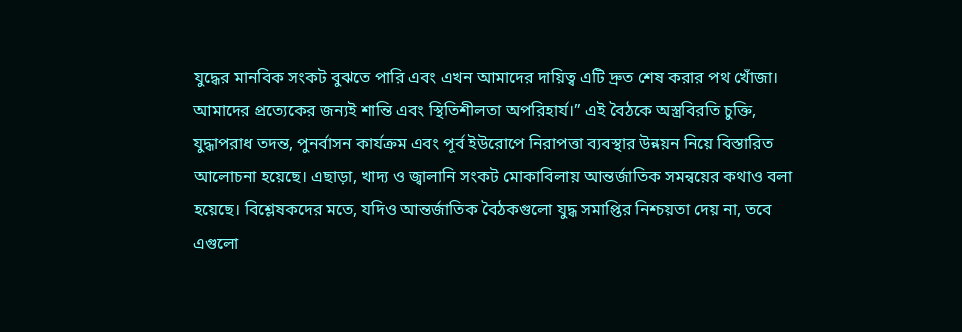যুদ্ধের মানবিক সংকট বুঝতে পারি এবং এখন আমাদের দায়িত্ব এটি দ্রুত শেষ করার পথ খোঁজা। আমাদের প্রত্যেকের জন্যই শান্তি এবং স্থিতিশীলতা অপরিহার্য।” এই বৈঠকে অস্ত্রবিরতি চুক্তি, যুদ্ধাপরাধ তদন্ত, পুনর্বাসন কার্যক্রম এবং পূর্ব ইউরোপে নিরাপত্তা ব্যবস্থার উন্নয়ন নিয়ে বিস্তারিত আলোচনা হয়েছে। এছাড়া, খাদ্য ও জ্বালানি সংকট মোকাবিলায় আন্তর্জাতিক সমন্বয়ের কথাও বলা হয়েছে। বিশ্লেষকদের মতে, যদিও আন্তর্জাতিক বৈঠকগুলো যুদ্ধ সমাপ্তির নিশ্চয়তা দেয় না, তবে এগুলো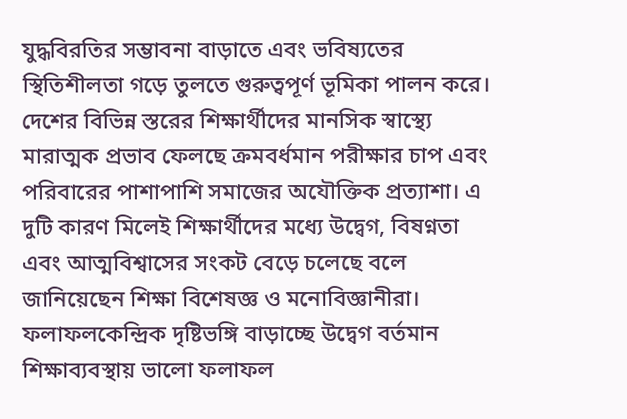যুদ্ধবিরতির সম্ভাবনা বাড়াতে এবং ভবিষ্যতের স্থিতিশীলতা গড়ে তুলতে গুরুত্বপূর্ণ ভূমিকা পালন করে।
দেশের বিভিন্ন স্তরের শিক্ষার্থীদের মানসিক স্বাস্থ্যে মারাত্মক প্রভাব ফেলছে ক্রমবর্ধমান পরীক্ষার চাপ এবং পরিবারের পাশাপাশি সমাজের অযৌক্তিক প্রত্যাশা। এ দুটি কারণ মিলেই শিক্ষার্থীদের মধ্যে উদ্বেগ, বিষণ্নতা এবং আত্মবিশ্বাসের সংকট বেড়ে চলেছে বলে জানিয়েছেন শিক্ষা বিশেষজ্ঞ ও মনোবিজ্ঞানীরা। ফলাফলকেন্দ্রিক দৃষ্টিভঙ্গি বাড়াচ্ছে উদ্বেগ বর্তমান শিক্ষাব্যবস্থায় ভালো ফলাফল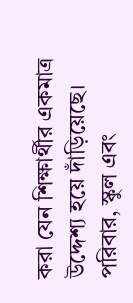করা যেন শিক্ষার্থীর একমাত্র উদ্দেশ্য হয়ে দাঁড়িয়েছে। পরিবার, স্কুল এবং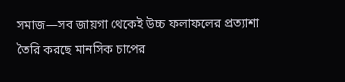সমাজ—সব জায়গা থেকেই উচ্চ ফলাফলের প্রত্যাশা তৈরি করছে মানসিক চাপের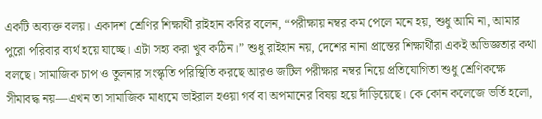একটি অব্যক্ত বলয়। একাদশ শ্রেণির শিক্ষার্থী রাইহান কবির বলেন, “পরীক্ষায় নম্বর কম পেলে মনে হয়, শুধু আমি না, আমার পুরো পরিবার ব্যর্থ হয়ে যাচ্ছে। এটা সহ্য করা খুব কঠিন।” শুধু রাইহান নয়, দেশের নানা প্রান্তের শিক্ষার্থীরা একই অভিজ্ঞতার কথা বলছে। সামাজিক চাপ ও তুলনার সংস্কৃতি পরিস্থিতি করছে আরও জটিল পরীক্ষার নম্বর নিয়ে প্রতিযোগিতা শুধু শ্রেণিকক্ষে সীমাবদ্ধ নয়—এখন তা সামাজিক মাধ্যমে ভাইরাল হওয়া গর্ব বা অপমানের বিষয় হয়ে দাঁড়িয়েছে। কে কোন কলেজে ভর্তি হলো,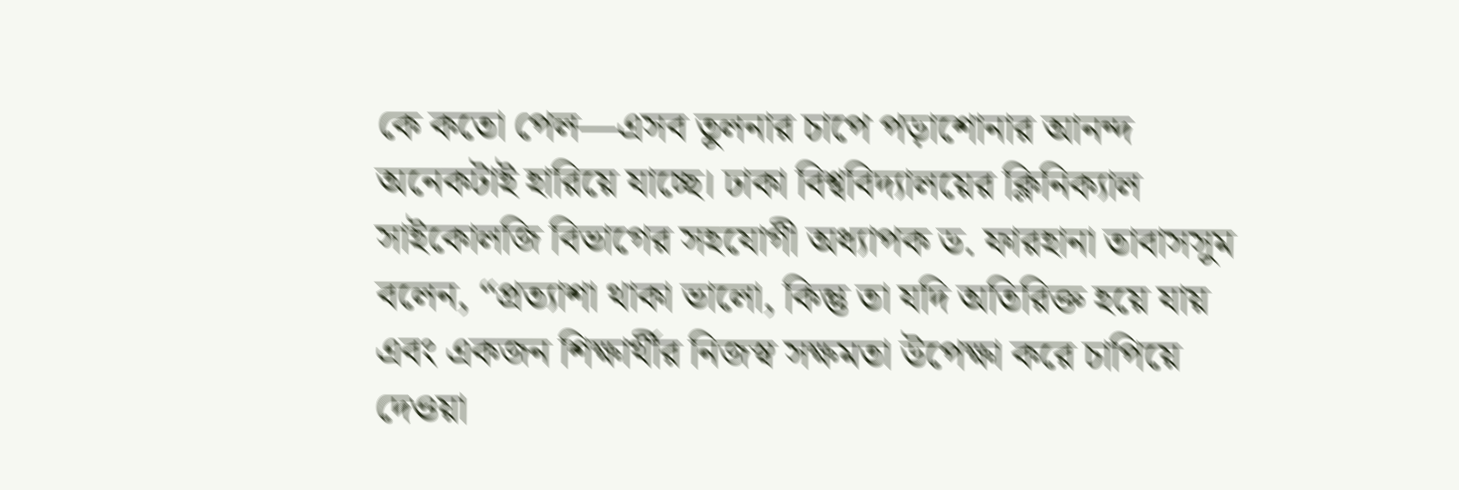কে কতো পেল—এসব তুলনার চাপে পড়াশোনার আনন্দ অনেকটাই হারিয়ে যাচ্ছে। ঢাকা বিশ্ববিদ্যালয়ের ক্লিনিক্যাল সাইকোলজি বিভাগের সহযোগী অধ্যাপক ড. ফারহানা তাবাসসুম বলেন, “প্রত্যাশা থাকা ভালো, কিন্তু তা যদি অতিরিক্ত হয়ে যায় এবং একজন শিক্ষার্থীর নিজস্ব সক্ষমতা উপেক্ষা করে চাপিয়ে দেওয়া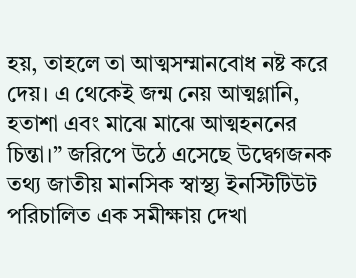হয়, তাহলে তা আত্মসম্মানবোধ নষ্ট করে দেয়। এ থেকেই জন্ম নেয় আত্মগ্লানি, হতাশা এবং মাঝে মাঝে আত্মহননের চিন্তা।” জরিপে উঠে এসেছে উদ্বেগজনক তথ্য জাতীয় মানসিক স্বাস্থ্য ইনস্টিটিউট পরিচালিত এক সমীক্ষায় দেখা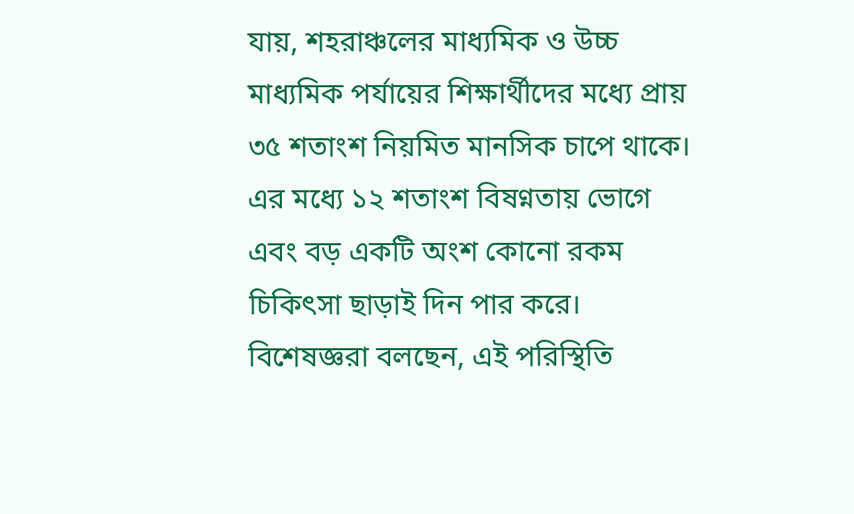যায়, শহরাঞ্চলের মাধ্যমিক ও উচ্চ মাধ্যমিক পর্যায়ের শিক্ষার্থীদের মধ্যে প্রায় ৩৫ শতাংশ নিয়মিত মানসিক চাপে থাকে। এর মধ্যে ১২ শতাংশ বিষণ্নতায় ভোগে এবং বড় একটি অংশ কোনো রকম চিকিৎসা ছাড়াই দিন পার করে। বিশেষজ্ঞরা বলছেন, এই পরিস্থিতি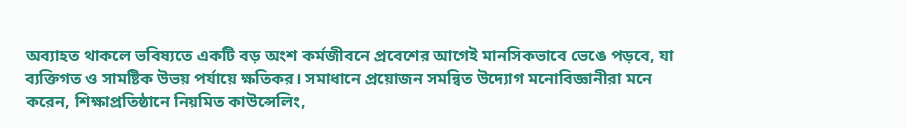অব্যাহত থাকলে ভবিষ্যতে একটি বড় অংশ কর্মজীবনে প্রবেশের আগেই মানসিকভাবে ভেঙে পড়বে, যা ব্যক্তিগত ও সামষ্টিক উভয় পর্যায়ে ক্ষতিকর। সমাধানে প্রয়োজন সমন্বিত উদ্যোগ মনোবিজ্ঞানীরা মনে করেন, শিক্ষাপ্রতিষ্ঠানে নিয়মিত কাউন্সেলিং,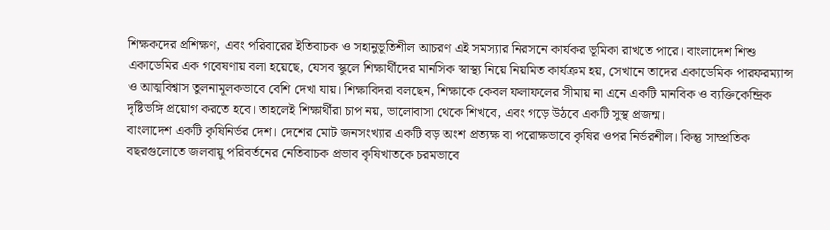শিক্ষকদের প্রশিক্ষণ, এবং পরিবারের ইতিবাচক ও সহানুভূতিশীল আচরণ এই সমস্যার নিরসনে কার্যকর ভূমিকা রাখতে পারে। বাংলাদেশ শিশু একাডেমির এক গবেষণায় বলা হয়েছে, যেসব স্কুলে শিক্ষার্থীদের মানসিক স্বাস্থ্য নিয়ে নিয়মিত কার্যক্রম হয়, সেখানে তাদের একাডেমিক পারফরম্যান্স ও আত্মবিশ্বাস তুলনামূলকভাবে বেশি দেখা যায়। শিক্ষাবিদরা বলছেন, শিক্ষাকে কেবল ফলাফলের সীমায় না এনে একটি মানবিক ও ব্যক্তিকেন্দ্রিক দৃষ্টিভঙ্গি প্রয়োগ করতে হবে। তাহলেই শিক্ষার্থীরা চাপ নয়, ভালোবাসা থেকে শিখবে, এবং গড়ে উঠবে একটি সুস্থ প্রজন্ম।
বাংলাদেশ একটি কৃষিনির্ভর দেশ। দেশের মোট জনসংখ্যার একটি বড় অংশ প্রত্যক্ষ বা পরোক্ষভাবে কৃষির ওপর নির্ভরশীল। কিন্তু সাম্প্রতিক বছরগুলোতে জলবায়ু পরিবর্তনের নেতিবাচক প্রভাব কৃষিখাতকে চরমভাবে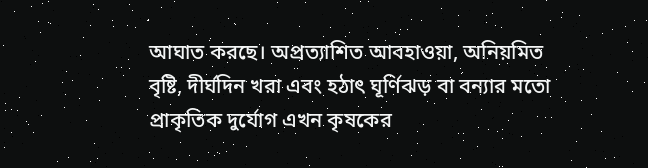আঘাত করছে। অপ্রত্যাশিত আবহাওয়া, অনিয়মিত বৃষ্টি, দীর্ঘদিন খরা এবং হঠাৎ ঘূর্ণিঝড় বা বন্যার মতো প্রাকৃতিক দুর্যোগ এখন কৃষকের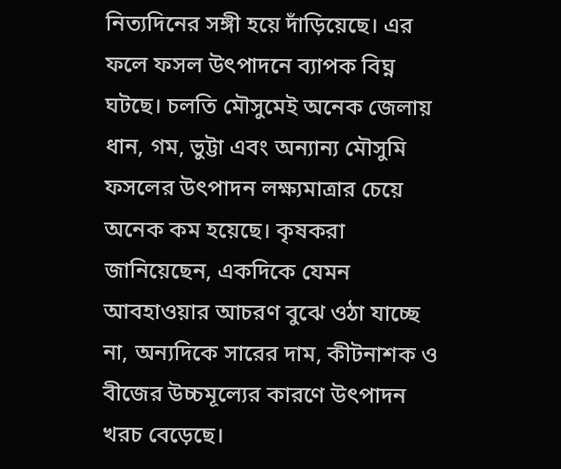নিত্যদিনের সঙ্গী হয়ে দাঁড়িয়েছে। এর ফলে ফসল উৎপাদনে ব্যাপক বিঘ্ন ঘটছে। চলতি মৌসুমেই অনেক জেলায় ধান, গম, ভুট্টা এবং অন্যান্য মৌসুমি ফসলের উৎপাদন লক্ষ্যমাত্রার চেয়ে অনেক কম হয়েছে। কৃষকরা জানিয়েছেন, একদিকে যেমন আবহাওয়ার আচরণ বুঝে ওঠা যাচ্ছে না, অন্যদিকে সারের দাম, কীটনাশক ও বীজের উচ্চমূল্যের কারণে উৎপাদন খরচ বেড়েছে।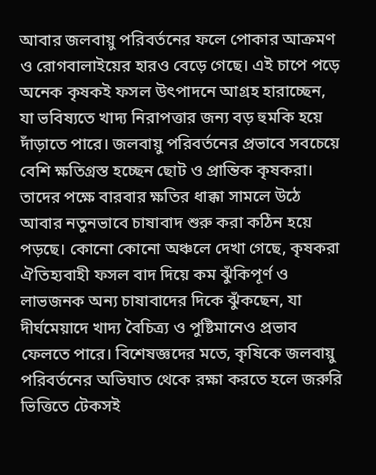আবার জলবায়ু পরিবর্তনের ফলে পোকার আক্রমণ ও রোগবালাইয়ের হারও বেড়ে গেছে। এই চাপে পড়ে অনেক কৃষকই ফসল উৎপাদনে আগ্রহ হারাচ্ছেন, যা ভবিষ্যতে খাদ্য নিরাপত্তার জন্য বড় হুমকি হয়ে দাঁড়াতে পারে। জলবায়ু পরিবর্তনের প্রভাবে সবচেয়ে বেশি ক্ষতিগ্রস্ত হচ্ছেন ছোট ও প্রান্তিক কৃষকরা। তাদের পক্ষে বারবার ক্ষতির ধাক্কা সামলে উঠে আবার নতুনভাবে চাষাবাদ শুরু করা কঠিন হয়ে পড়ছে। কোনো কোনো অঞ্চলে দেখা গেছে, কৃষকরা ঐতিহ্যবাহী ফসল বাদ দিয়ে কম ঝুঁকিপূর্ণ ও লাভজনক অন্য চাষাবাদের দিকে ঝুঁকছেন, যা দীর্ঘমেয়াদে খাদ্য বৈচিত্র্য ও পুষ্টিমানেও প্রভাব ফেলতে পারে। বিশেষজ্ঞদের মতে, কৃষিকে জলবায়ু পরিবর্তনের অভিঘাত থেকে রক্ষা করতে হলে জরুরি ভিত্তিতে টেকসই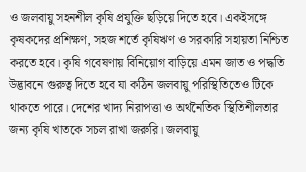ও জলবায়ু সহনশীল কৃষি প্রযুক্তি ছড়িয়ে দিতে হবে। একইসঙ্গে কৃষকদের প্রশিক্ষণ, সহজ শর্তে কৃষিঋণ ও সরকারি সহায়তা নিশ্চিত করতে হবে। কৃষি গবেষণায় বিনিয়োগ বাড়িয়ে এমন জাত ও পদ্ধতি উদ্ভাবনে গুরুত্ব দিতে হবে যা কঠিন জলবায়ু পরিস্থিতিতেও টিকে থাকতে পারে। দেশের খাদ্য নিরাপত্তা ও অর্থনৈতিক স্থিতিশীলতার জন্য কৃষি খাতকে সচল রাখা জরুরি। জলবায়ু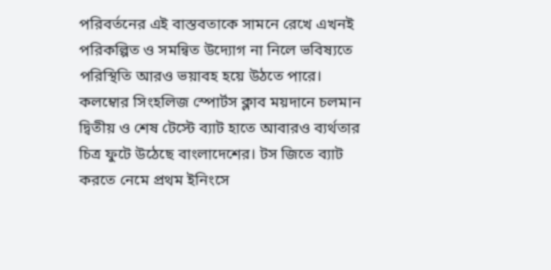পরিবর্তনের এই বাস্তবতাকে সামনে রেখে এখনই পরিকল্পিত ও সমন্বিত উদ্যোগ না নিলে ভবিষ্যতে পরিস্থিতি আরও ভয়াবহ হয়ে উঠতে পারে।
কলম্বোর সিংহলিজ স্পোর্টস ক্লাব ময়দানে চলমান দ্বিতীয় ও শেষ টেস্টে ব্যাট হাতে আবারও ব্যর্থতার চিত্র ফুটে উঠেছে বাংলাদেশের। টস জিতে ব্যাট করতে নেমে প্রথম ইনিংসে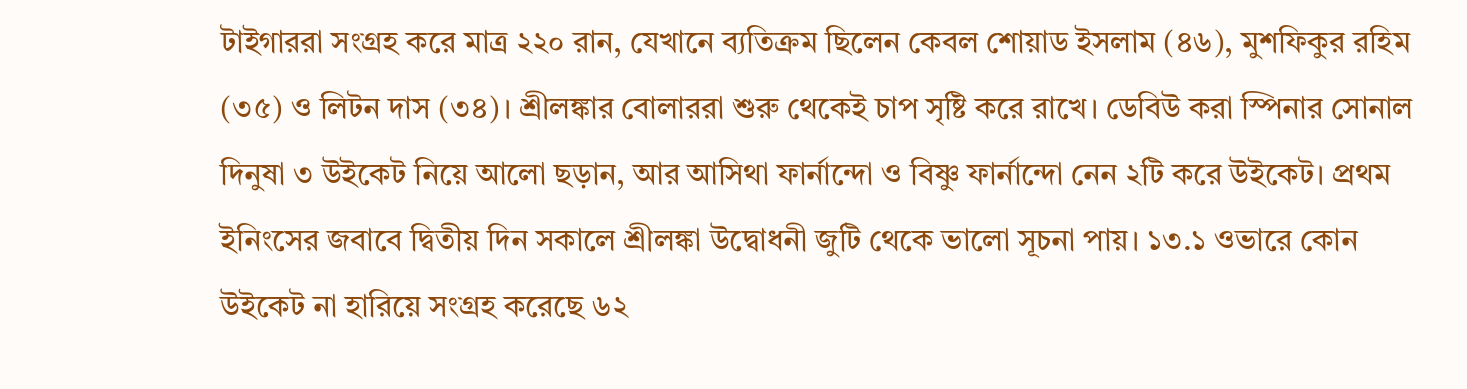টাইগাররা সংগ্রহ করে মাত্র ২২০ রান, যেখানে ব্যতিক্রম ছিলেন কেবল শোয়াড ইসলাম (৪৬), মুশফিকুর রহিম (৩৫) ও লিটন দাস (৩৪)। শ্রীলঙ্কার বোলাররা শুরু থেকেই চাপ সৃষ্টি করে রাখে। ডেবিউ করা স্পিনার সোনাল দিনুষা ৩ উইকেট নিয়ে আলো ছড়ান, আর আসিথা ফার্নান্দো ও বিষ্ণু ফার্নান্দো নেন ২টি করে উইকেট। প্রথম ইনিংসের জবাবে দ্বিতীয় দিন সকালে শ্রীলঙ্কা উদ্বোধনী জুটি থেকে ভালো সূচনা পায়। ১৩.১ ওভারে কোন উইকেট না হারিয়ে সংগ্রহ করেছে ৬২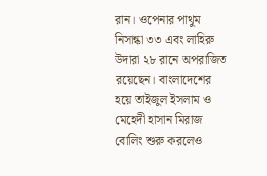রান। ওপেনার পাথুম নিসান্কা ৩৩ এবং লাহিরু উদারা ২৮ রানে অপরাজিত রয়েছেন। বাংলাদেশের হয়ে তাইজুল ইসলাম ও মেহেদী হাসান মিরাজ বোলিং শুরু করলেও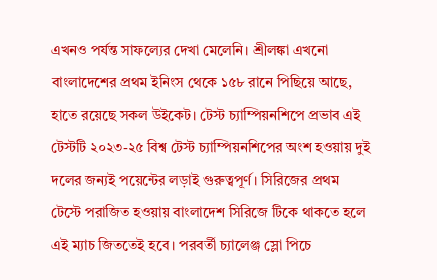এখনও পর্যন্ত সাফল্যের দেখা মেলেনি। শ্রীলঙ্কা এখনো বাংলাদেশের প্রথম ইনিংস থেকে ১৫৮ রানে পিছিয়ে আছে, হাতে রয়েছে সকল উইকেট। টেস্ট চ্যাম্পিয়নশিপে প্রভাব এই টেস্টটি ২০২৩-২৫ বিশ্ব টেস্ট চ্যাম্পিয়নশিপের অংশ হওয়ায় দুই দলের জন্যই পয়েন্টের লড়াই গুরুত্বপূর্ণ। সিরিজের প্রথম টেস্টে পরাজিত হওয়ায় বাংলাদেশ সিরিজে টিকে থাকতে হলে এই ম্যাচ জিততেই হবে। পরবর্তী চ্যালেঞ্জ স্লো পিচে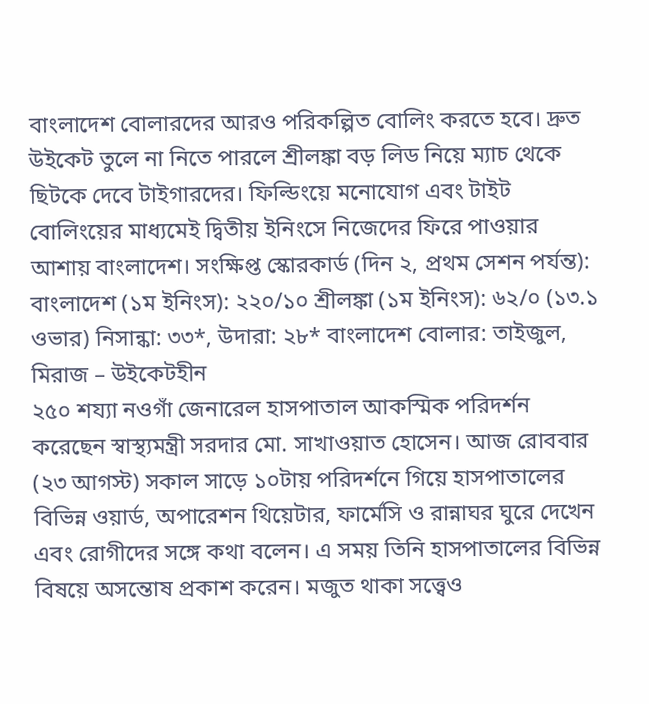বাংলাদেশ বোলারদের আরও পরিকল্পিত বোলিং করতে হবে। দ্রুত উইকেট তুলে না নিতে পারলে শ্রীলঙ্কা বড় লিড নিয়ে ম্যাচ থেকে ছিটকে দেবে টাইগারদের। ফিল্ডিংয়ে মনোযোগ এবং টাইট বোলিংয়ের মাধ্যমেই দ্বিতীয় ইনিংসে নিজেদের ফিরে পাওয়ার আশায় বাংলাদেশ। সংক্ষিপ্ত স্কোরকার্ড (দিন ২, প্রথম সেশন পর্যন্ত): বাংলাদেশ (১ম ইনিংস): ২২০/১০ শ্রীলঙ্কা (১ম ইনিংস): ৬২/০ (১৩.১ ওভার) নিসান্কা: ৩৩*, উদারা: ২৮* বাংলাদেশ বোলার: তাইজুল, মিরাজ – উইকেটহীন
২৫০ শয্যা নওগাঁ জেনারেল হাসপাতাল আকস্মিক পরিদর্শন করেছেন স্বাস্থ্যমন্ত্রী সরদার মো. সাখাওয়াত হোসেন। আজ রোববার (২৩ আগস্ট) সকাল সাড়ে ১০টায় পরিদর্শনে গিয়ে হাসপাতালের বিভিন্ন ওয়ার্ড, অপারেশন থিয়েটার, ফার্মেসি ও রান্নাঘর ঘুরে দেখেন এবং রোগীদের সঙ্গে কথা বলেন। এ সময় তিনি হাসপাতালের বিভিন্ন বিষয়ে অসন্তোষ প্রকাশ করেন। মজুত থাকা সত্ত্বেও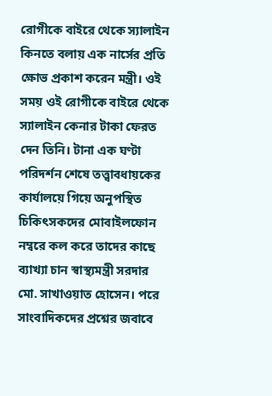রোগীকে বাইরে থেকে স্যালাইন কিনতে বলায় এক নার্সের প্রতি ক্ষোভ প্রকাশ করেন মন্ত্রী। ওই সময় ওই রোগীকে বাইরে থেকে স্যালাইন কেনার টাকা ফেরত দেন তিনি। টানা এক ঘণ্টা পরিদর্শন শেষে তত্ত্বাবধায়কের কার্যালয়ে গিয়ে অনুপস্থিত চিকিৎসকদের মোবাইলফোন নম্বরে কল করে তাদের কাছে ব্যাখ্যা চান স্বাস্থ্যমন্ত্রী সরদার মো. সাখাওয়াত হোসেন। পরে সাংবাদিকদের প্রশ্নের জবাবে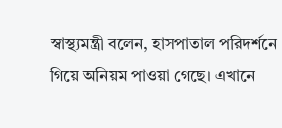স্বাস্থ্যমন্ত্রী বলেন, হাসপাতাল পরিদর্শনে গিয়ে অনিয়ম পাওয়া গেছে। এখানে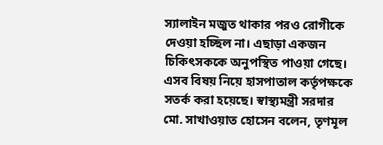স্যালাইন মজুত থাকার পরও রোগীকে দেওয়া হচ্ছিল না। এছাড়া একজন চিকিৎসককে অনুপস্থিত পাওয়া গেছে। এসব বিষয় নিয়ে হাসপাতাল কর্তৃপক্ষকে সতর্ক করা হয়েছে। স্বাস্থ্যমন্ত্রী সরদার মো. সাখাওয়াত হোসেন বলেন, তৃণমূল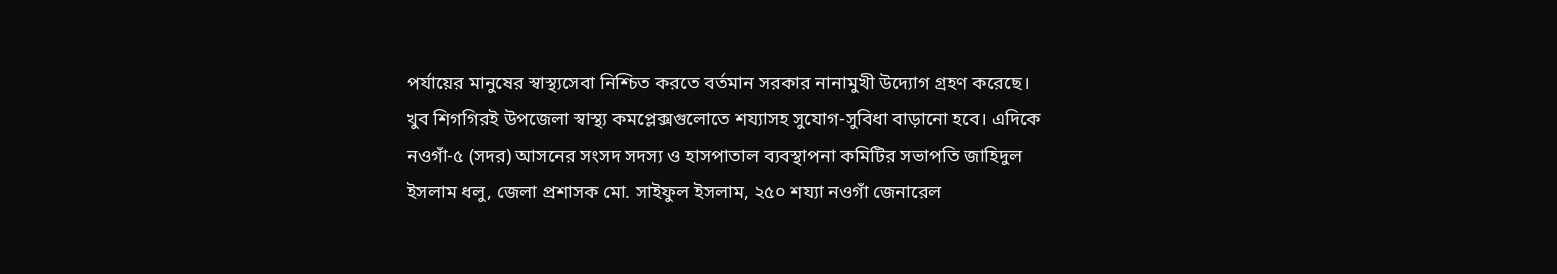পর্যায়ের মানুষের স্বাস্থ্যসেবা নিশ্চিত করতে বর্তমান সরকার নানামুখী উদ্যোগ গ্রহণ করেছে। খুব শিগগিরই উপজেলা স্বাস্থ্য কমপ্লেক্সগুলোতে শয্যাসহ সুযোগ-সুবিধা বাড়ানো হবে। এদিকে নওগাঁ-৫ (সদর) আসনের সংসদ সদস্য ও হাসপাতাল ব্যবস্থাপনা কমিটির সভাপতি জাহিদুল ইসলাম ধলু, জেলা প্রশাসক মো. সাইফুল ইসলাম, ২৫০ শয্যা নওগাঁ জেনারেল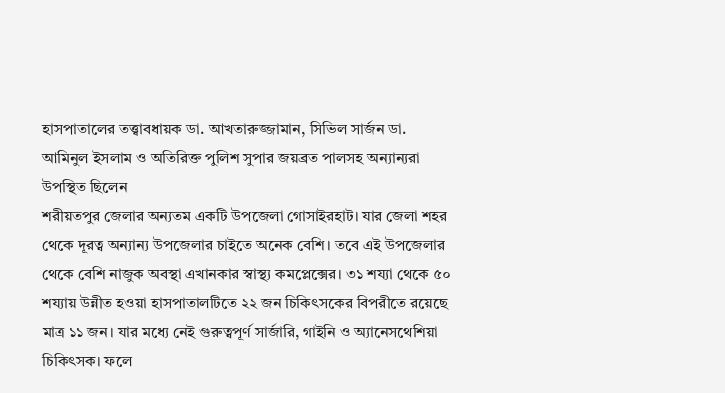হাসপাতালের তত্ত্বাবধায়ক ডা. আখতারুজ্জামান, সিভিল সার্জন ডা. আমিনুল ইসলাম ও অতিরিক্ত পুলিশ সুপার জয়ব্রত পালসহ অন্যান্যরা উপস্থিত ছিলেন
শরীয়তপুর জেলার অন্যতম একটি উপজেলা গোসাইরহাট। যার জেলা শহর থেকে দূরত্ব অন্যান্য উপজেলার চাইতে অনেক বেশি। তবে এই উপজেলার থেকে বেশি নাজুক অবস্থা এখানকার স্বাস্থ্য কমপ্লেক্সের। ৩১ শয্যা থেকে ৫০ শয্যায় উন্নীত হওয়া হাসপাতালটিতে ২২ জন চিকিৎসকের বিপরীতে রয়েছে মাত্র ১১ জন। যার মধ্যে নেই গুরুত্বপূর্ণ সার্জারি, গাইনি ও অ্যানেসথেশিয়া চিকিৎসক। ফলে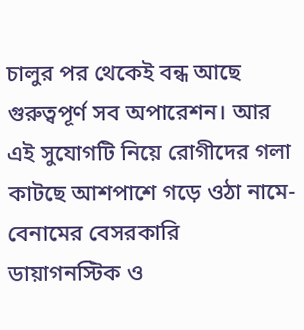চালুর পর থেকেই বন্ধ আছে গুরুত্বপূর্ণ সব অপারেশন। আর এই সুযোগটি নিয়ে রোগীদের গলা কাটছে আশপাশে গড়ে ওঠা নামে-বেনামের বেসরকারি ডায়াগনস্টিক ও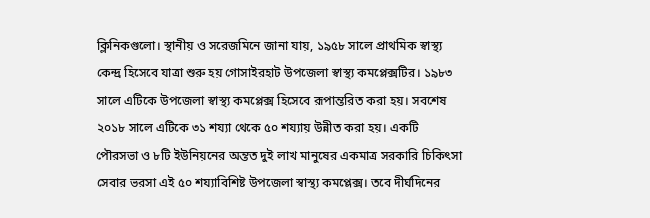ক্লিনিকগুলো। স্থানীয় ও সরেজমিনে জানা যায়, ১৯৫৮ সালে প্রাথমিক স্বাস্থ্য কেন্দ্র হিসেবে যাত্রা শুরু হয় গোসাইরহাট উপজেলা স্বাস্থ্য কমপ্লেক্সটির। ১৯৮৩ সালে এটিকে উপজেলা স্বাস্থ্য কমপ্লেক্স হিসেবে রূপান্তরিত করা হয়। সবশেষ ২০১৮ সালে এটিকে ৩১ শয্যা থেকে ৫০ শয্যায় উন্নীত করা হয়। একটি পৌরসভা ও ৮টি ইউনিয়নের অন্তত দুই লাখ মানুষের একমাত্র সরকারি চিকিৎসা সেবার ভরসা এই ৫০ শয্যাবিশিষ্ট উপজেলা স্বাস্থ্য কমপ্লেক্স। তবে দীর্ঘদিনের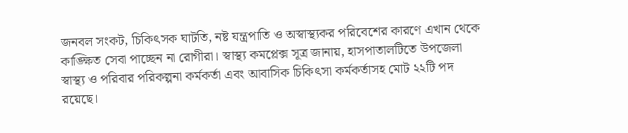জনবল সংকট, চিকিৎসক ঘাটতি, নষ্ট যন্ত্রপাতি ও অস্বাস্থ্যকর পরিবেশের কারণে এখান থেকে কাঙ্ক্ষিত সেবা পাচ্ছেন না রোগীরা। স্বাস্থ্য কমপ্লেক্স সূত্র জানায়, হাসপাতালটিতে উপজেলা স্বাস্থ্য ও পরিবার পরিকল্পনা কর্মকর্তা এবং আবাসিক চিকিৎসা কর্মকর্তাসহ মোট ২২টি পদ রয়েছে।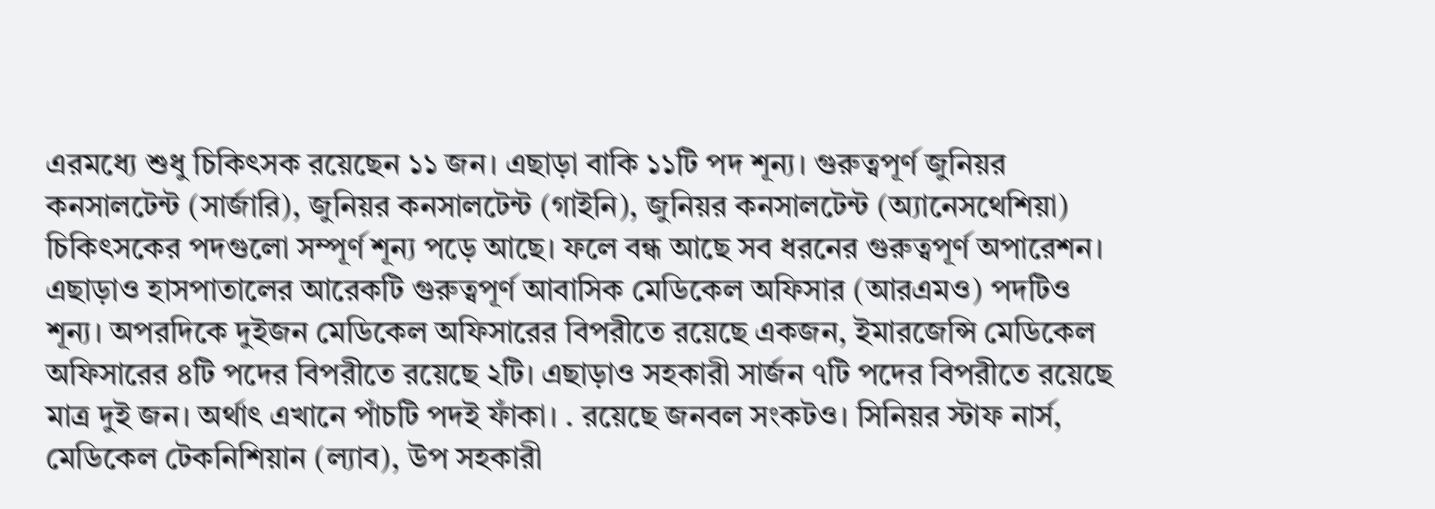এরমধ্যে শুধু চিকিৎসক রয়েছেন ১১ জন। এছাড়া বাকি ১১টি পদ শূন্য। গুরুত্বপূর্ণ জুনিয়র কনসালটেন্ট (সার্জারি), জুনিয়র কনসালটেন্ট (গাইনি), জুনিয়র কনসালটেন্ট (অ্যানেসথেশিয়া) চিকিৎসকের পদগুলো সম্পূর্ণ শূন্য পড়ে আছে। ফলে বন্ধ আছে সব ধরনের গুরুত্বপূর্ণ অপারেশন। এছাড়াও হাসপাতালের আরেকটি গুরুত্বপূর্ণ আবাসিক মেডিকেল অফিসার (আরএমও) পদটিও শূন্য। অপরদিকে দুইজন মেডিকেল অফিসারের বিপরীতে রয়েছে একজন, ইমারজেন্সি মেডিকেল অফিসারের ৪টি পদের বিপরীতে রয়েছে ২টি। এছাড়াও সহকারী সার্জন ৭টি পদের বিপরীতে রয়েছে মাত্র দুই জন। অর্থাৎ এখানে পাঁচটি পদই ফাঁকা। . রয়েছে জনবল সংকটও। সিনিয়র স্টাফ নার্স, মেডিকেল টেকনিশিয়ান (ল্যাব), উপ সহকারী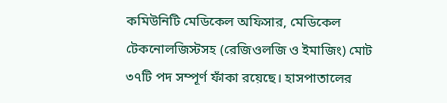কমিউনিটি মেডিকেল অফিসার, মেডিকেল টেকনোলজিস্টসহ (রেজিওলজি ও ইমাজিং) মোট ৩৭টি পদ সম্পূর্ণ ফাঁকা রয়েছে। হাসপাতালের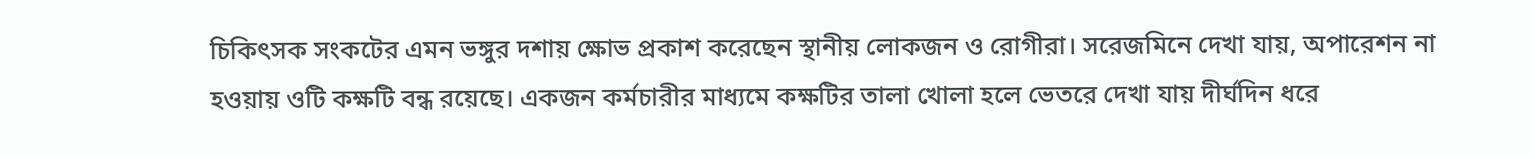চিকিৎসক সংকটের এমন ভঙ্গুর দশায় ক্ষোভ প্রকাশ করেছেন স্থানীয় লোকজন ও রোগীরা। সরেজমিনে দেখা যায়, অপারেশন না হওয়ায় ওটি কক্ষটি বন্ধ রয়েছে। একজন কর্মচারীর মাধ্যমে কক্ষটির তালা খোলা হলে ভেতরে দেখা যায় দীর্ঘদিন ধরে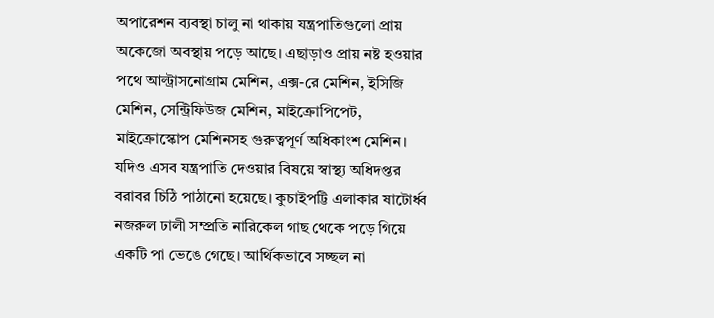অপারেশন ব্যবস্থা চালু না থাকায় যন্ত্রপাতিগুলো প্রায় অকেজো অবস্থায় পড়ে আছে। এছাড়াও প্রায় নষ্ট হওয়ার পথে আল্ট্রাসনোগ্রাম মেশিন, এক্স-রে মেশিন, ইসিজি মেশিন, সেন্ট্রিফিউজ মেশিন, মাইক্রোপিপেট, মাইক্রোস্কোপ মেশিনসহ গুরুত্বপূর্ণ অধিকাংশ মেশিন। যদিও এসব যন্ত্রপাতি দেওয়ার বিষয়ে স্বাস্থ্য অধিদপ্তর বরাবর চিঠি পাঠানো হয়েছে। কুচাইপট্টি এলাকার ষাটোর্ধ্ব নজরুল ঢালী সম্প্রতি নারিকেল গাছ থেকে পড়ে গিয়ে একটি পা ভেঙে গেছে। আর্থিকভাবে সচ্ছল না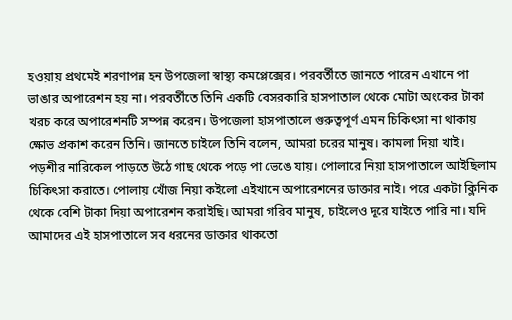হওয়ায় প্রথমেই শরণাপন্ন হন উপজেলা স্বাস্থ্য কমপ্লেক্সের। পরবর্তীতে জানতে পারেন এখানে পা ভাঙার অপারেশন হয় না। পরবর্তীতে তিনি একটি বেসরকারি হাসপাতাল থেকে মোটা অংকের টাকা খরচ করে অপারেশনটি সম্পন্ন করেন। উপজেলা হাসপাতালে গুরুত্বপূর্ণ এমন চিকিৎসা না থাকায় ক্ষোভ প্রকাশ করেন তিনি। জানতে চাইলে তিনি বলেন, আমরা চরের মানুষ। কামলা দিয়া খাই। পড়শীর নারিকেল পাড়তে উঠে গাছ থেকে পড়ে পা ভেঙে যায়। পোলারে নিয়া হাসপাতালে আইছিলাম চিকিৎসা করাতে। পোলায় খোঁজ নিয়া কইলো এইখানে অপারেশনের ডাক্তার নাই। পরে একটা ক্লিনিক থেকে বেশি টাকা দিয়া অপারেশন করাইছি। আমরা গরিব মানুষ, চাইলেও দূরে যাইতে পারি না। যদি আমাদের এই হাসপাতালে সব ধরনের ডাক্তার থাকতো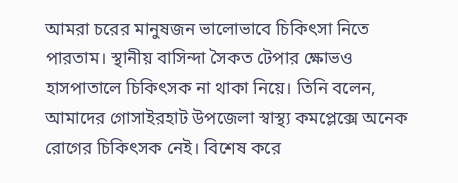আমরা চরের মানুষজন ভালোভাবে চিকিৎসা নিতে পারতাম। স্থানীয় বাসিন্দা সৈকত টেপার ক্ষোভও হাসপাতালে চিকিৎসক না থাকা নিয়ে। তিনি বলেন, আমাদের গোসাইরহাট উপজেলা স্বাস্থ্য কমপ্লেক্সে অনেক রোগের চিকিৎসক নেই। বিশেষ করে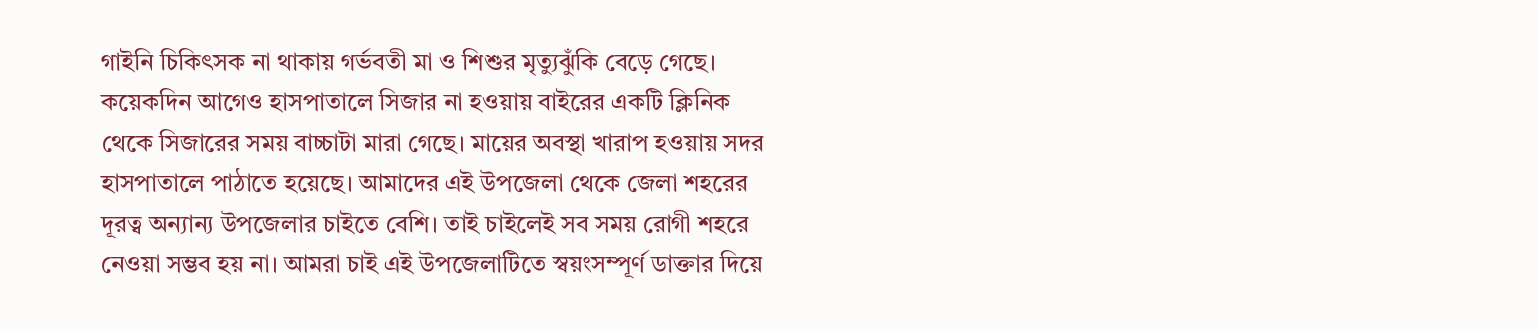গাইনি চিকিৎসক না থাকায় গর্ভবতী মা ও শিশুর মৃত্যুঝুঁকি বেড়ে গেছে। কয়েকদিন আগেও হাসপাতালে সিজার না হওয়ায় বাইরের একটি ক্লিনিক থেকে সিজারের সময় বাচ্চাটা মারা গেছে। মায়ের অবস্থা খারাপ হওয়ায় সদর হাসপাতালে পাঠাতে হয়েছে। আমাদের এই উপজেলা থেকে জেলা শহরের দূরত্ব অন্যান্য উপজেলার চাইতে বেশি। তাই চাইলেই সব সময় রোগী শহরে নেওয়া সম্ভব হয় না। আমরা চাই এই উপজেলাটিতে স্বয়ংসম্পূর্ণ ডাক্তার দিয়ে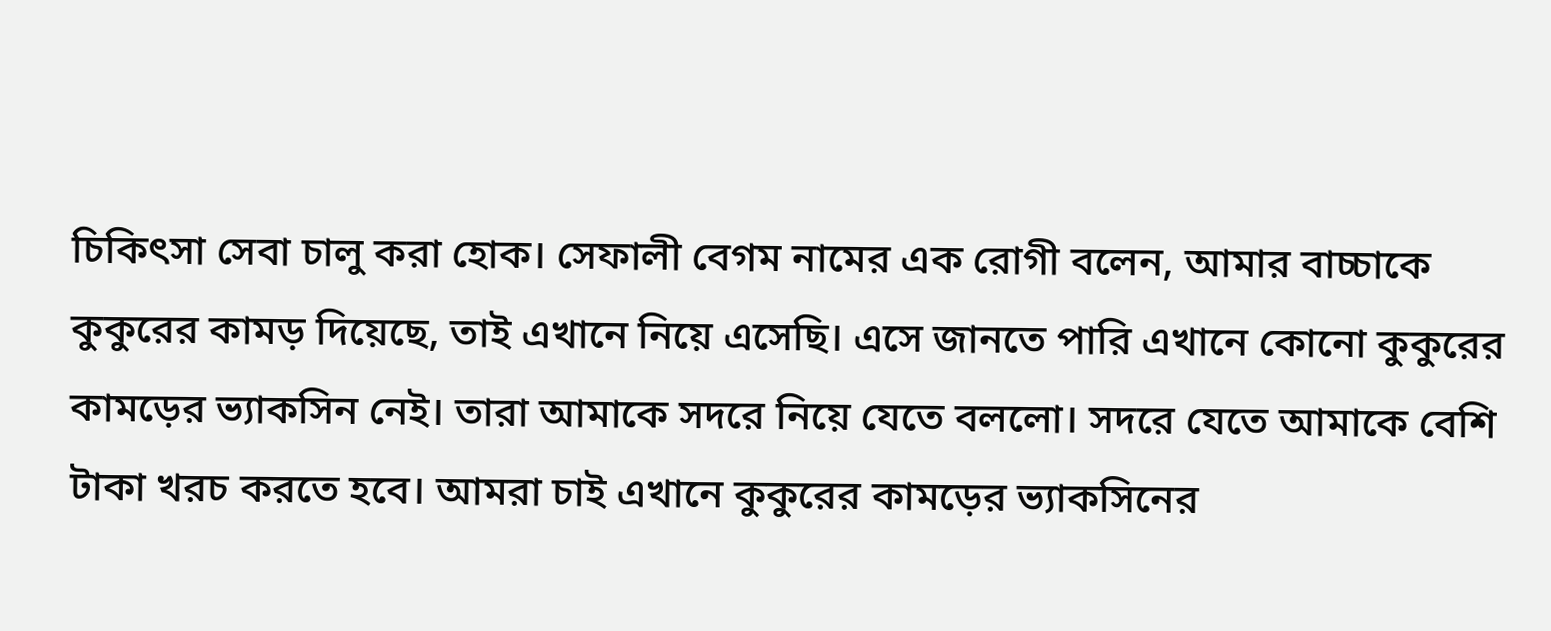চিকিৎসা সেবা চালু করা হোক। সেফালী বেগম নামের এক রোগী বলেন, আমার বাচ্চাকে কুকুরের কামড় দিয়েছে, তাই এখানে নিয়ে এসেছি। এসে জানতে পারি এখানে কোনো কুকুরের কামড়ের ভ্যাকসিন নেই। তারা আমাকে সদরে নিয়ে যেতে বললো। সদরে যেতে আমাকে বেশি টাকা খরচ করতে হবে। আমরা চাই এখানে কুকুরের কামড়ের ভ্যাকসিনের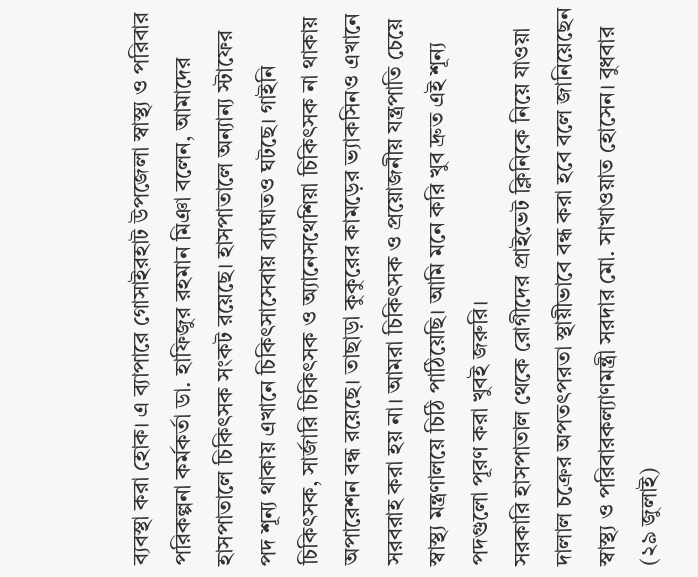ব্যবস্থা করা হোক। এ ব্যাপারে গোসাইরহাট উপজেলা স্বাস্থ্য ও পরিবার পরিকল্পনা কর্মকর্তা ডা. হাফিজুর রহমান মিঞা বলেন, আমাদের হাসপাতালে চিকিৎসক সংকট রয়েছে। হাসপাতালে অন্যান্য স্টাফের পদ শূন্য থাকায় এখানে চিকিৎসাসেবায় ব্যাঘাতও ঘটছে। গাইনি চিকিৎসক, সার্জারি চিকিৎসক ও অ্যানেসথেশিয়া চিকিৎসক না থাকায় অপারেশন বন্ধ রয়েছে। তাছাড়া কুকুরের কামড়ের ভ্যাকসিনও এখানে সরবরাহ করা হয় না। আমরা চিকিৎসক ও প্রয়োজনীয় যন্ত্রপাতি চেয়ে স্বাস্থ্য মন্ত্রণালয়ে চিঠি পাঠিয়েছি। আমি মনে করি খুব দ্রুত এই শূন্য পদগুলো পূরণ করা খুবই জরুরি।
সরকারি হাসপাতাল থেকে রোগীদের প্রাইভেট ক্লিনিকে নিয়ে যাওয়া দালাল চক্রের অপতৎপরতা স্থায়ীভাবে বন্ধ করা হবে বলে জানিয়েছেন স্বাস্থ্য ও পরিবারকল্যাণমন্ত্রী সরদার মো. সাখাওয়াত হোসেন। বুধবার (২৯ জুলাই)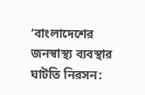‘বাংলাদেশের জনস্বাস্থ্য ব্যবস্থার ঘাটতি নিরসন: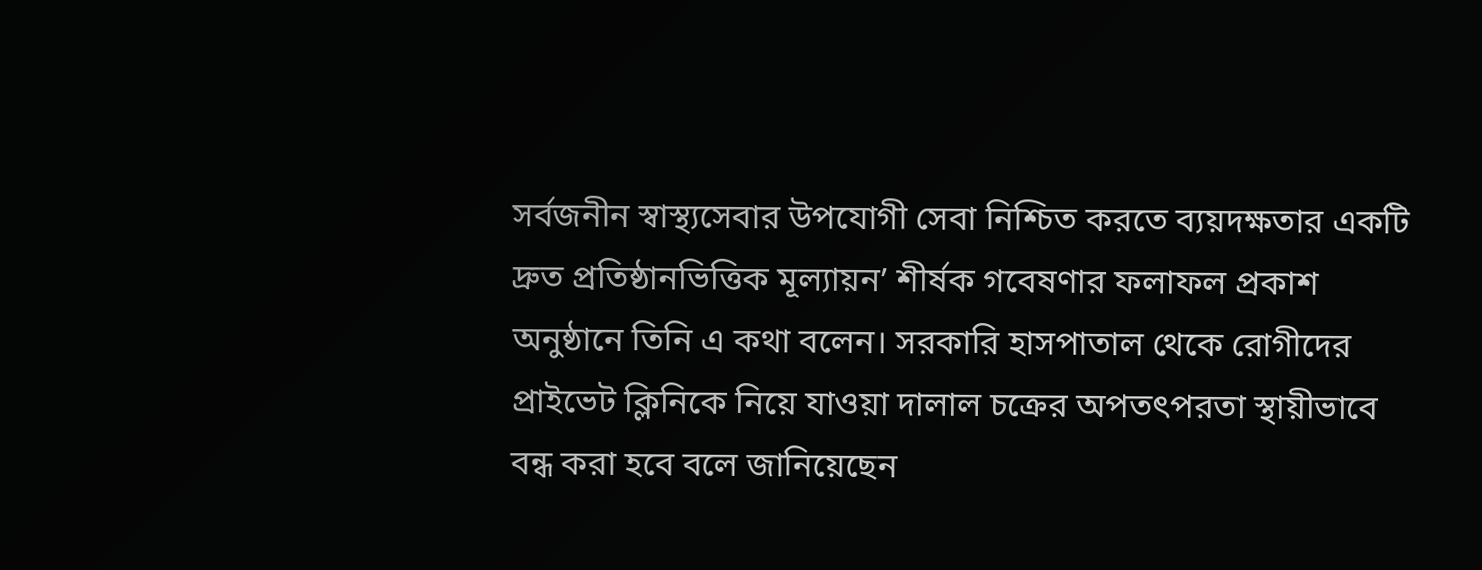সর্বজনীন স্বাস্থ্যসেবার উপযোগী সেবা নিশ্চিত করতে ব্যয়দক্ষতার একটি দ্রুত প্রতিষ্ঠানভিত্তিক মূল্যায়ন’ শীর্ষক গবেষণার ফলাফল প্রকাশ অনুষ্ঠানে তিনি এ কথা বলেন। সরকারি হাসপাতাল থেকে রোগীদের প্রাইভেট ক্লিনিকে নিয়ে যাওয়া দালাল চক্রের অপতৎপরতা স্থায়ীভাবে বন্ধ করা হবে বলে জানিয়েছেন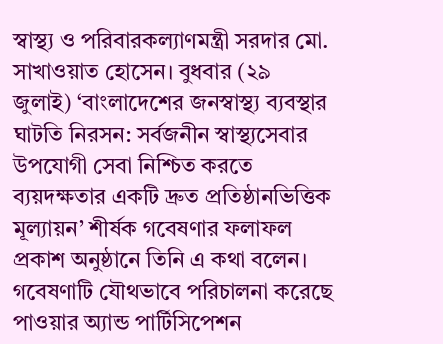স্বাস্থ্য ও পরিবারকল্যাণমন্ত্রী সরদার মো. সাখাওয়াত হোসেন। বুধবার (২৯ জুলাই) ‘বাংলাদেশের জনস্বাস্থ্য ব্যবস্থার ঘাটতি নিরসন: সর্বজনীন স্বাস্থ্যসেবার উপযোগী সেবা নিশ্চিত করতে ব্যয়দক্ষতার একটি দ্রুত প্রতিষ্ঠানভিত্তিক মূল্যায়ন’ শীর্ষক গবেষণার ফলাফল প্রকাশ অনুষ্ঠানে তিনি এ কথা বলেন। গবেষণাটি যৌথভাবে পরিচালনা করেছে পাওয়ার অ্যান্ড পার্টিসিপেশন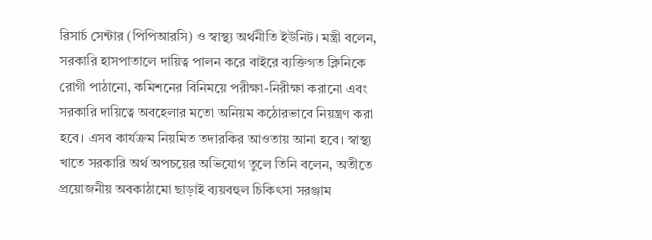রিসার্চ সেন্টার (পিপিআরসি) ও স্বাস্থ্য অর্থনীতি ইউনিট। মন্ত্রী বলেন, সরকারি হাসপাতালে দায়িত্ব পালন করে বাইরে ব্যক্তিগত ক্লিনিকে রোগী পাঠানো, কমিশনের বিনিময়ে পরীক্ষা-নিরীক্ষা করানো এবং সরকারি দায়িত্বে অবহেলার মতো অনিয়ম কঠোরভাবে নিয়ন্ত্রণ করা হবে। এসব কার্যক্রম নিয়মিত তদারকির আওতায় আনা হবে। স্বাস্থ্য খাতে সরকারি অর্থ অপচয়ের অভিযোগ তুলে তিনি বলেন, অতীতে প্রয়োজনীয় অবকাঠামো ছাড়াই ব্যয়বহুল চিকিৎসা সরঞ্জাম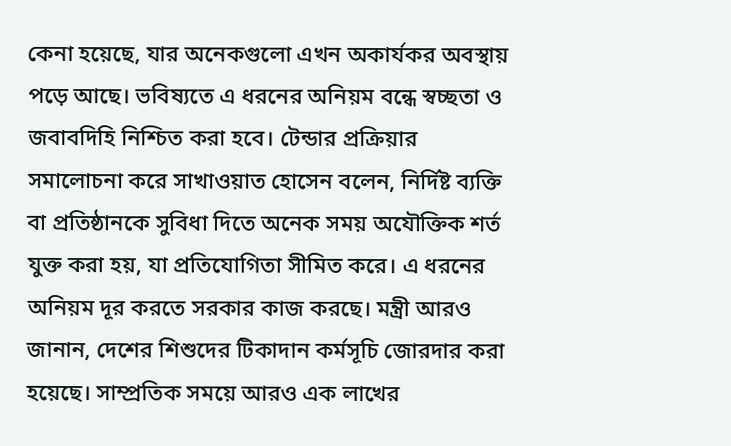কেনা হয়েছে, যার অনেকগুলো এখন অকার্যকর অবস্থায় পড়ে আছে। ভবিষ্যতে এ ধরনের অনিয়ম বন্ধে স্বচ্ছতা ও জবাবদিহি নিশ্চিত করা হবে। টেন্ডার প্রক্রিয়ার সমালোচনা করে সাখাওয়াত হোসেন বলেন, নির্দিষ্ট ব্যক্তি বা প্রতিষ্ঠানকে সুবিধা দিতে অনেক সময় অযৌক্তিক শর্ত যুক্ত করা হয়, যা প্রতিযোগিতা সীমিত করে। এ ধরনের অনিয়ম দূর করতে সরকার কাজ করছে। মন্ত্রী আরও জানান, দেশের শিশুদের টিকাদান কর্মসূচি জোরদার করা হয়েছে। সাম্প্রতিক সময়ে আরও এক লাখের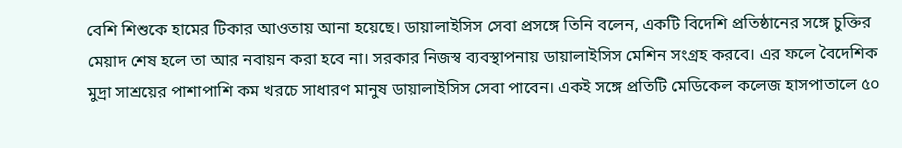বেশি শিশুকে হামের টিকার আওতায় আনা হয়েছে। ডায়ালাইসিস সেবা প্রসঙ্গে তিনি বলেন, একটি বিদেশি প্রতিষ্ঠানের সঙ্গে চুক্তির মেয়াদ শেষ হলে তা আর নবায়ন করা হবে না। সরকার নিজস্ব ব্যবস্থাপনায় ডায়ালাইসিস মেশিন সংগ্রহ করবে। এর ফলে বৈদেশিক মুদ্রা সাশ্রয়ের পাশাপাশি কম খরচে সাধারণ মানুষ ডায়ালাইসিস সেবা পাবেন। একই সঙ্গে প্রতিটি মেডিকেল কলেজ হাসপাতালে ৫০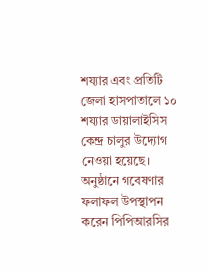শয্যার এবং প্রতিটি জেলা হাসপাতালে ১০ শয্যার ডায়ালাইসিস কেন্দ্র চালুর উদ্যোগ নেওয়া হয়েছে। অনুষ্ঠানে গবেষণার ফলাফল উপস্থাপন করেন পিপিআরসির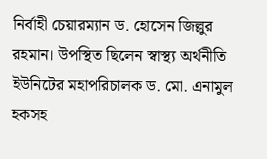নির্বাহী চেয়ারম্যান ড. হোসেন জিল্লুর রহমান। উপস্থিত ছিলেন স্বাস্থ্য অর্থনীতি ইউনিটের মহাপরিচালক ড. মো. এনামুল হকসহ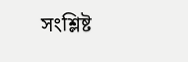সংশ্লিষ্ট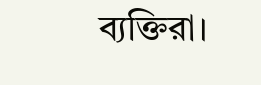ব্যক্তিরা।